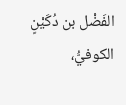الفَضْل بن دُكَيْنٍ الكوفيُّ،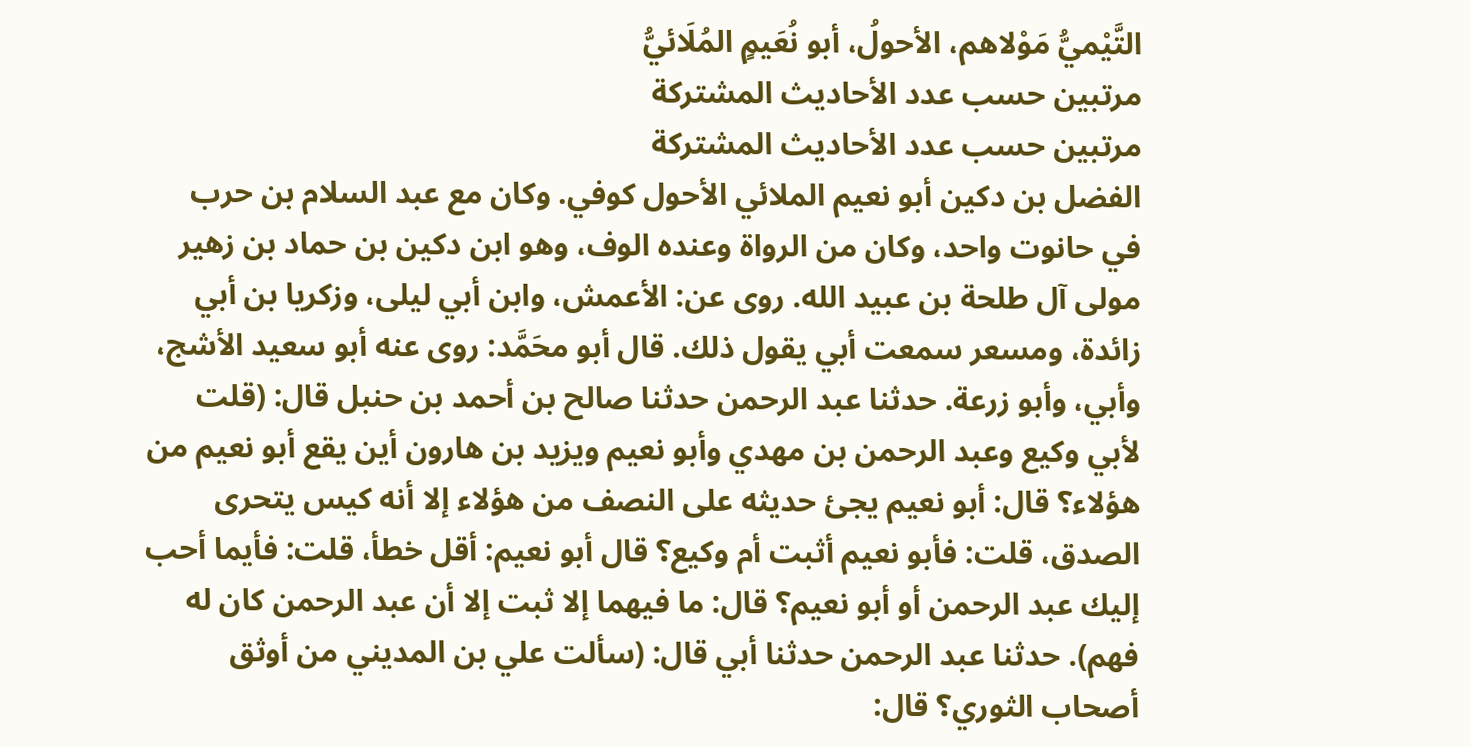التَّيْميُّ مَوْلاهم، الأحولُ، أبو نُعَيمٍ المُلَائيُّ
مرتبين حسب عدد الأحاديث المشتركة
مرتبين حسب عدد الأحاديث المشتركة
الفضل بن دكين أبو نعيم الملائي الأحول كوفي. وكان مع عبد السلام بن حرب في حانوت واحد، وكان من الرواة وعنده الوف، وهو ابن دكين بن حماد بن زهير مولى آل طلحة بن عبيد الله. روى عن: الأعمش، وابن أبي ليلى، وزكريا بن أبي زائدة، ومسعر سمعت أبي يقول ذلك. قال أبو محَمَّد: روى عنه أبو سعيد الأشج، وأبي، وأبو زرعة. حدثنا عبد الرحمن حدثنا صالح بن أحمد بن حنبل قال: (قلت لأبي وكيع وعبد الرحمن بن مهدي وأبو نعيم ويزيد بن هارون أين يقع أبو نعيم من هؤلاء؟ قال: أبو نعيم يجئ حديثه على النصف من هؤلاء إلا أنه كيس يتحرى الصدق، قلت: فأبو نعيم أثبت أم وكيع؟ قال أبو نعيم: أقل خطأ، قلت: فأيما أحب إليك عبد الرحمن أو أبو نعيم؟ قال: ما فيهما إلا ثبت إلا أن عبد الرحمن كان له فهم). حدثنا عبد الرحمن حدثنا أبي قال: (سألت علي بن المديني من أوثق أصحاب الثوري؟ قال: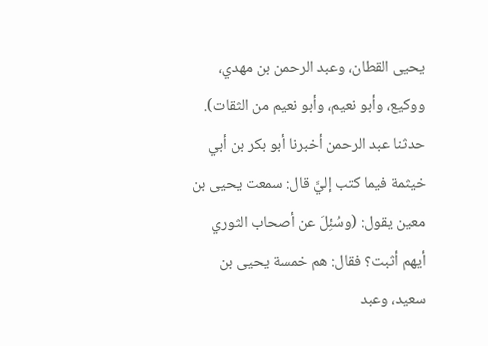يحيى القطان، وعبد الرحمن بن مهدي، ووكيع، وأبو نعيم، وأبو نعيم من الثقات). حدثنا عبد الرحمن أخبرنا أبو بكر بن أبي خيثمة فيما كتب إليَّ قال: سمعت يحيى بن معين يقول: (وسُئِلَ عن أصحاب الثوري أيهم أثبت؟ فقال: هم خمسة يحيى بن سعيد، وعبد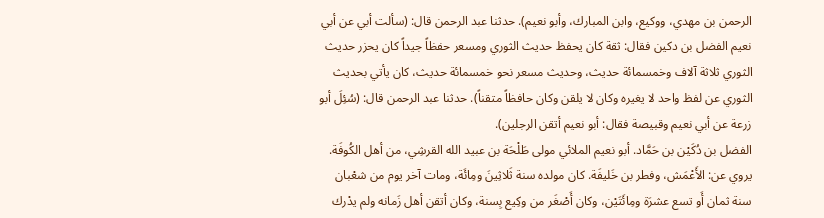الرحمن بن مهدي، ووكيع، وابن المبارك، وأبو نعيم). حدثنا عبد الرحمن قال: (سألت أبي عن أبي نعيم الفضل بن دكين فقال: ثقة كان يحفظ حديث الثوري ومسعر حفظاً جيداً كان يحزر حديث الثوري ثلاثة آلاف وخمسمائة حديث، وحديث مسعر نحو خمسمائة حديث، كان يأتي بحديث الثوري عن لفظ واحد لا يغيره وكان لا يلقن وكان حافظاً متقناً). حدثنا عبد الرحمن قال: (سُئِلَ أبو زرعة عن أبي نعيم وقبيصة فقال: أبو نعيم أتقن الرجلين).
الفضل بن دُكَيْن بن حَمَّاد. أبو نعيم الملائي مولى طَلْحَة بن عبيد الله القرشِي، من أهل الكُوفَة. يروي عن: الأَعْمَش، وفطر بن خَليفَة. كان مولده سنة ثَلاثِينَ ومِائَة، ومات آخر يوم من شعْبان سنة ثمان أَو تسع عشرَة ومِائَتَيْن، وكان أَصْغَر من وكِيع بِسنة، وكان أتقن أهل زَمانه ولم يدْرك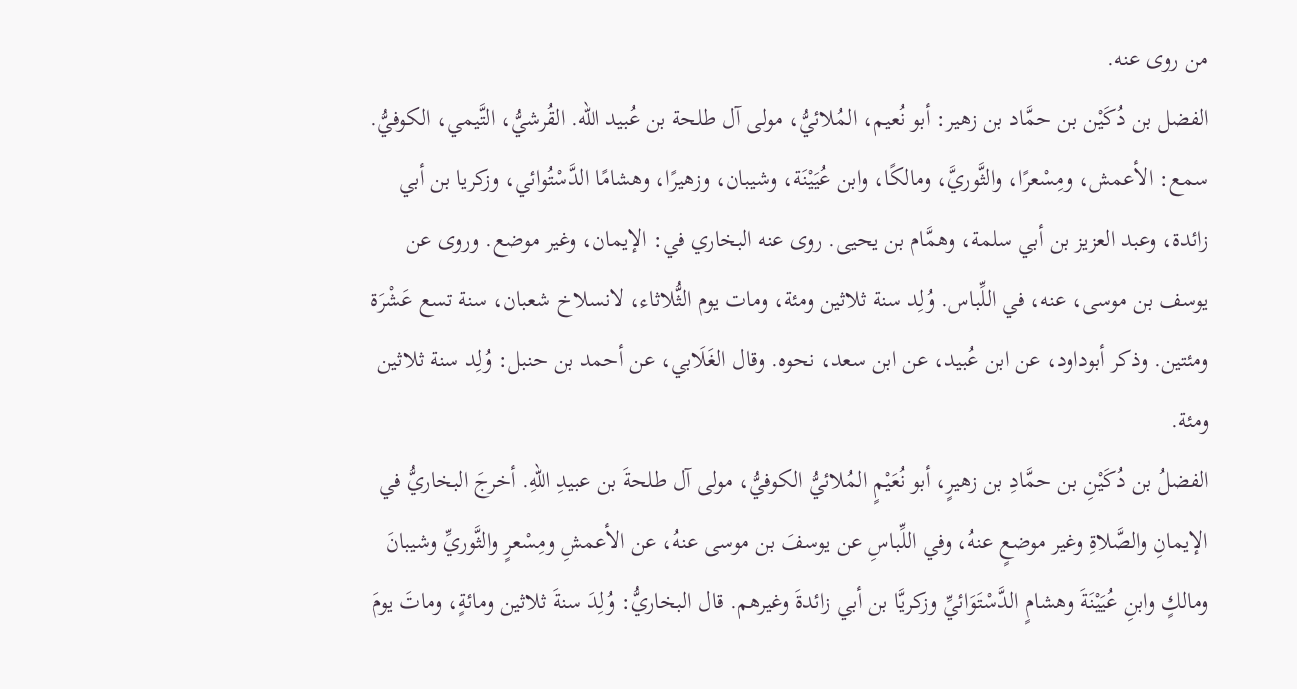من روى عنه.
الفضل بن دُكَيْن بن حمَّاد بن زهير: أبو نُعيم، المُلائيُّ، مولى آل طلحة بن عُبيد الله. القُرشيُّ، التَّيمي، الكوفيُّ. سمع: الأعمش، ومِسْعرًا، والثَّوريَّ، ومالكًا، وابن عُيَيْنَة، وشيبان، وزهيرًا، وهشامًا الدَّسْتُوائي، وزكريا بن أبي زائدة، وعبد العزيز بن أبي سلمة، وهمَّام بن يحيى. روى عنه البخاري في: الإيمان، وغير موضع. وروى عن يوسف بن موسى، عنه، في اللِّباس. وُلِد سنة ثلاثين ومئة، ومات يوم الثُّلاثاء، لانسلاخ شعبان، سنة تسع عَشْرَة ومئتين. وذكر أبوداود، عن ابن عُبيد، عن ابن سعد، نحوه. وقال الغَلَابي، عن أحمد بن حنبل: وُلِد سنة ثلاثين ومئة.
الفضلُ بن دُكَيْنِ بن حمَّادِ بن زهيرٍ، أبو نُعَيْمٍ المُلائيُّ الكوفيُّ، مولى آل طلحةَ بن عبيدِ اللهِ. أخرجَ البخاريُّ في الإيمانِ والصَّلاةِ وغير موضعٍ عنهُ، وفي اللِّباسِ عن يوسفَ بن موسى عنهُ، عن الأعمشِ ومِسْعرٍ والثَّوريِّ وشيبانَ ومالكٍ وابنِ عُيَيْنَةَ وهشامٍ الدَّسْتَوَائيِّ وزكريَّا بن أبي زائدةَ وغيرهم. قال البخاريُّ: وُلِدَ سنةَ ثلاثين ومائةٍ، وماتَ يومَ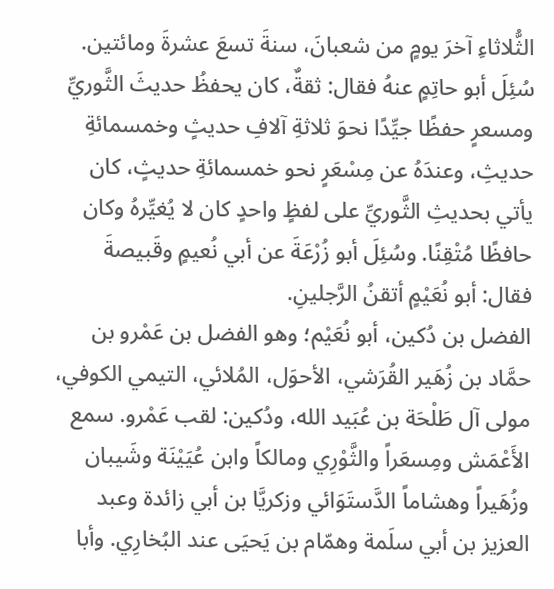الثُّلاثاءِ آخرَ يومٍ من شعبانَ، سنةَ تسعَ عشرةَ ومائتين. سُئِلَ أبو حاتِمٍ عنهُ فقال: ثقةٌ، كان يحفظُ حديثَ الثَّوريِّ ومسعرٍ حفظًا جيِّدًا نحوَ ثلاثةِ آلافِ حديثٍ وخمسمائةِ حديثِ، وعندَهُ عن مِسْعَرٍ نحو خمسمائةِ حديثٍ، كان يأتي بحديثِ الثَّوريِّ على لفظٍ واحدٍ كان لا يُغيِّرهُ وكان حافظًا مُتْقِنًا. وسُئِلَ أبو زُرْعَةَ عن أبي نُعيمٍ وقَبيصةَ فقال: أبو نُعَيْمٍ أتقنُ الرَّجلينِ.
الفضل بن دُكين، أبو نُعَيْم؛ وهو الفضل بن عَمْرو بن حمَّاد بن زُهَير القُرَشي، الأحوَل، المُلائي، التيمي الكوفي، مولى آل طَلْحَة بن عُبَيد الله، ودُكين: لقب عَمْرو. سمع الأَعْمَش ومِسعَراً والثَّوْرِي ومالكاً وابن عُيَيْنَة وشَيبان وزُهَيراً وهشاماً الدَّستَوَائي وزكريَّا بن أبي زائدة وعبد العزيز بن أبي سلَمة وهمّام بن يَحيَى عند البُخارِي. وأبا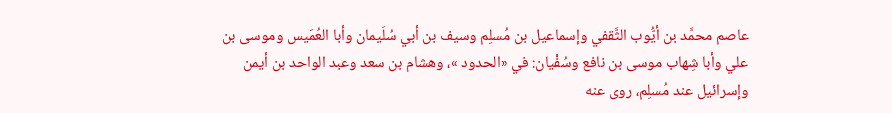عاصم محمَّد بن أيُّوب الثَّقفي وإسماعيل بن مُسلِم وسيف بن أبي سُلَيمان وأبا العُمَيس وموسى بن علي وأبا شِهاب موسى بن نافع وسُفْيان: في «الحدود »، وهشام بن سعد وعبد الواحد بن أيمن وإسرائيل عند مُسلِم، روى عنه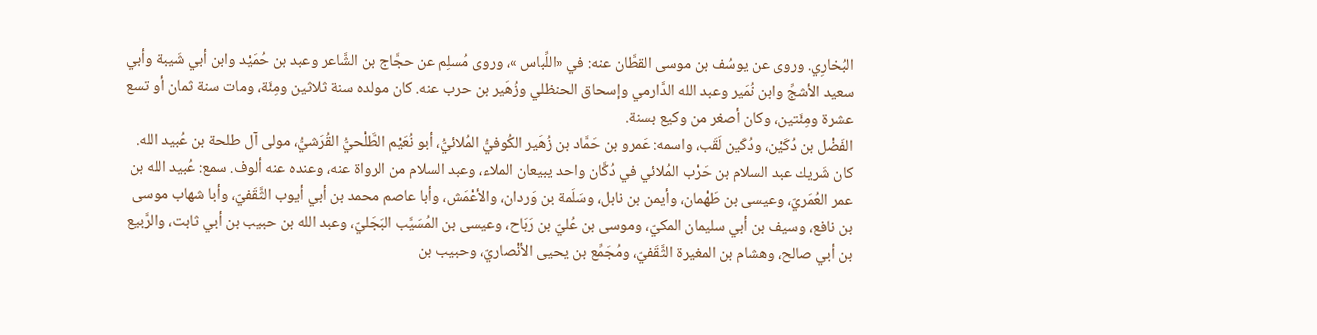البُخارِي. وروى عن يوسُف بن موسى القطَّان عنه: في «اللِّباس »، وروى مُسلِم عن حجَّاج بن الشَّاعر وعبد بن حُمَيْد وابن أبي شَيبة وأبي سعيد الأشجِّ وابن نُمَير وعبد الله الدَّارمي وإسحاق الحنظلي وزُهَير بن حرب عنه. كان مولده سنة ثلاثين ومِئَة، ومات سنة ثمان أو تسع عشرة ومِئَتين، وكان أصغر من وكيع بسنة.
الفَضْل بن دُكَيْن، ودُكَين لَقَب، واسمه: عَمرو بن حَمَّاد بن زُهَير الكُوفيُّ المُلائيُّ، أبو نُعَيْم الطَّلْحيُّ القُرَشيُّ، مولى آل طلحة بن عُبيد الله. كان شَريك عبد السلام بن حَرْب المُلائي في دُكَّان واحد يبيعان الملاء، وعبد السلام من الرواة عنه، وعنده عنه ألوف. سمع: عُبيد الله بن عمر العُمَريّ، وعيسى بن طَهْمان، وأيمن بن نابل، وسَلَمة بن وَردان، والأعْمَش، وأبا عاصم محمد بن أبي أيوب الثَّقَفيّ، وأبا شهاب موسى بن نافع، وسيف بن أبي سليمان المكيّ، وموسى بن عُليّ بن رَبَاح، وعيسى بن المُسَيَّب البَجَليّ، وعبد الله بن حبيب بن أبي ثابت، والرَّبيع بن أبي صالح، وهشام بن المغيرة الثَّقَفيّ، ومُجَمِّع بن يحيى الأنْصاريّ، وحبيب بن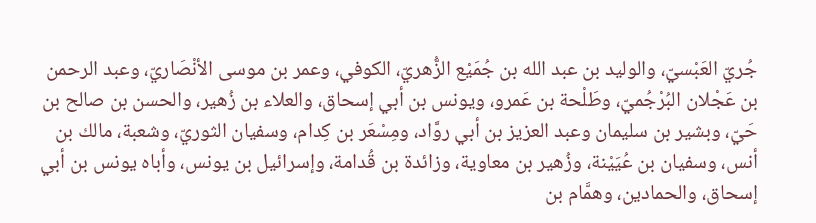جُريّ العَبْسيّ، والوليد بن عبد الله بن جُمَيْع الزُّهريّ، الكوفي، وعمر بن موسى الأنْصَاريّ، وعبد الرحمن بن عَجْلان البُرْجُميّ، وطَلْحة بن عَمرو، ويونس بن أبي إسحاق، والعلاء بن زُهير، والحسن بن صالح بن حَيّ، وبشير بن سليمان وعبد العزيز بن أبي روَّاد، ومِسْعَر بن كِدام، وسفيان الثوريّ، وشعبة، مالك بن أنس، وسفيان بن عُيَيْنة، وزُهير بن معاوية، وزائدة بن قُدامة، وإسرائيل بن يونس، وأباه يونس بن أبي إسحاق، والحمادين، وهمَّام بن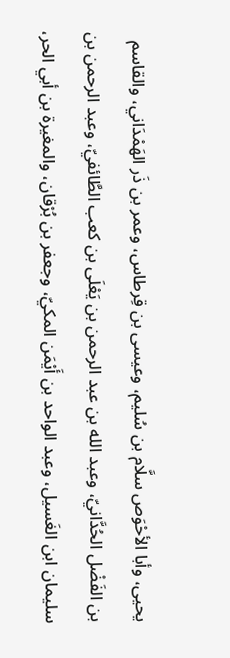يحيى، وأبا الأحْوَص سلَّام بن سُليم، وعيسى بن قِرطاس، وعمر بن ذَر الهَمْدَاني، والقاسم بن الفَضْل الحُدَّانيّ، وعبد الله بن عبد الرحمن بن يَعْلَى بن كعب الطَّائفيّ، وعبد الرحمن بن سليمان ابن الغَسيل، وعبد الواحد بن أَيْمَن المكيّ، وجعفر بن بُرْقان، والمغيرة بن أبي الحر،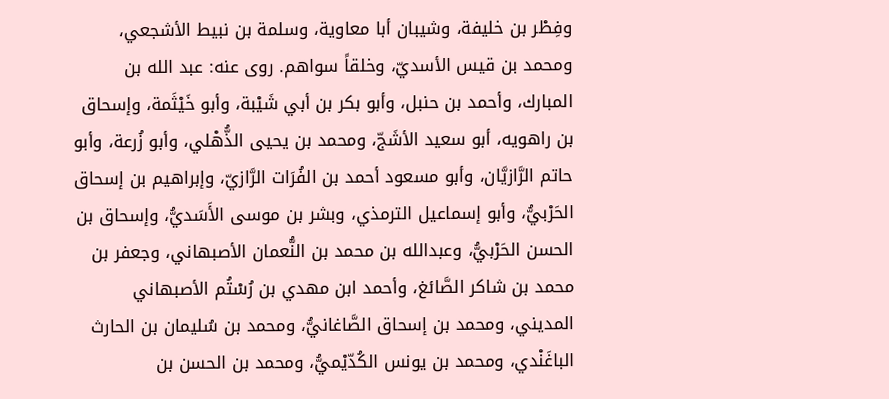وفِطْر بن خليفة، وشيبان أبا معاوية، وسلمة بن نبيط الأشجعي، ومحمد بن قيس الأسديّ، وخلقاً سواهم. روى عنه: عبد الله بن المبارك، وأحمد بن حنبل، وأبو بكر بن أبي شَيْبة، وأبو خَيْثَمة، وإسحاق بن راهويه، أبو سعيد الأشَجّ، ومحمد بن يحيى الذُّهْلي، وأبو زُرعة، وأبو حاتم الرَّازيَّان، وأبو مسعود أحمد بن الفُرَات الرَّازيّ، وإبراهيم بن إسحاق الحَرْبيُّ، وأبو إسماعيل الترمذي، وبشر بن موسى الأَسَديُّ، وإسحاق بن الحسن الحَرْبيُّ، وعبدالله بن محمد بن النُّعمان الأصبهاني، وجعفر بن محمد بن شاكر الصَّائغ، وأحمد ابن مهدي بن رُسْتُم الأصبهاني المديني، ومحمد بن إسحاق الصَّاغانيُّ، ومحمد بن سُليمان بن الحارث الباغَنْدي، ومحمد بن يونس الكُدّيْميُّ، ومحمد بن الحسن بن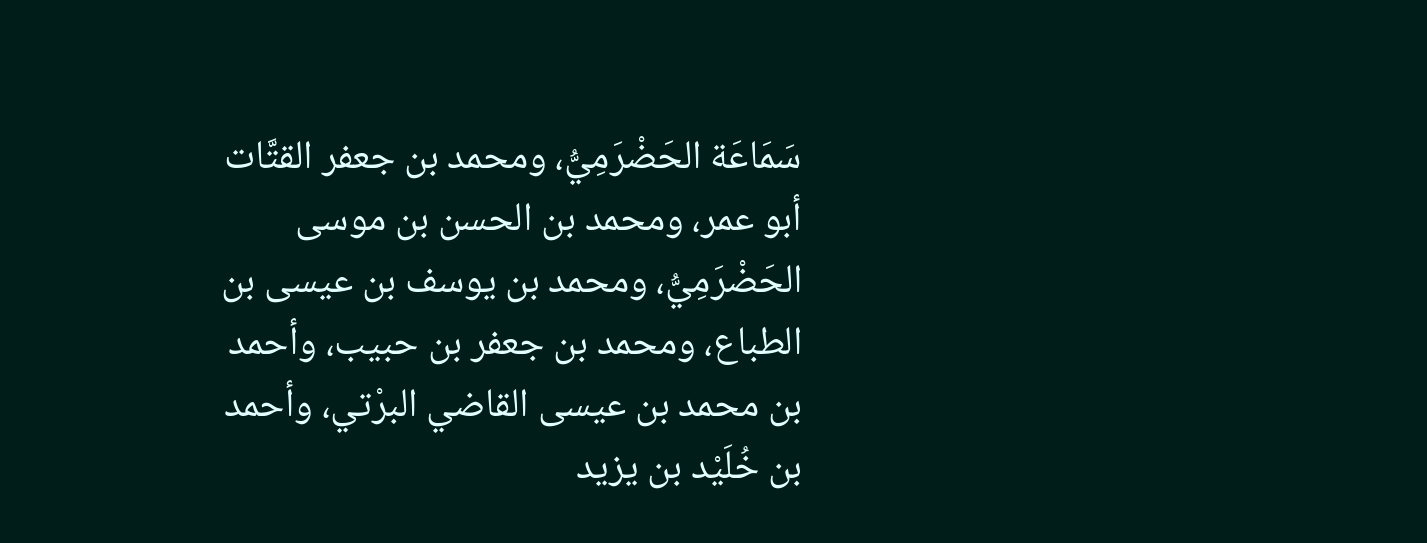سَمَاعَة الحَضْرَمِيُّ، ومحمد بن جعفر القتَّات أبو عمر، ومحمد بن الحسن بن موسى الحَضْرَمِيُّ، ومحمد بن يوسف بن عيسى بن الطباع، ومحمد بن جعفر بن حبيب، وأحمد بن محمد بن عيسى القاضي البرْتي، وأحمد بن خُلَيْد بن يزيد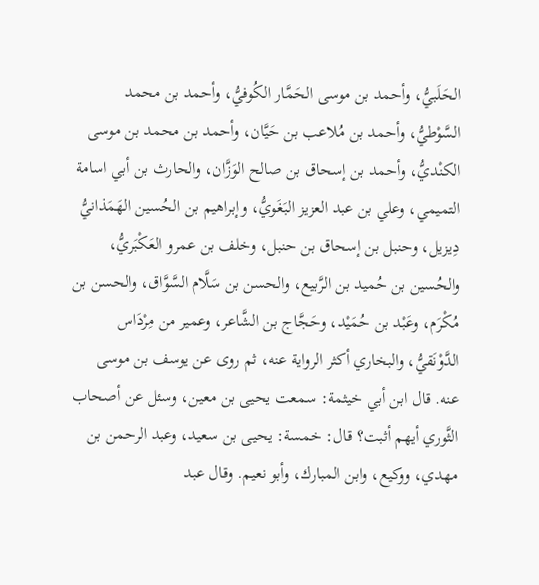الحَلَبيُّ، وأحمد بن موسى الحَمَّار الكُوفيُّ، وأحمد بن محمد السَّوْطيُّ، وأحمد بن مُلاعب بن حَيَّان، وأحمد بن محمد بن موسى الكنْديُّ، وأحمد بن إسحاق بن صالح الوَزَّان، والحارث بن أبي اسامة التميمي، وعلي بن عبد العزيز البَغَويُّ، وإبراهيم بن الحُسين الهَمَذانيُّ دِيزيل، وحنبل بن إسحاق بن حنبل، وخلف بن عمرو العَكْبَريُّ، والحُسين بن حُميد بن الرَّبيع، والحسن بن سَلَّام السَّوَّاق، والحسن بن مُكْرَم، وعَبْد بن حُمَيْد، وحَجَّاج بن الشَّاعر، وعمير من مِرْدَاس الدَّوْنَقيُّ، والبخاري أكثر الرواية عنه، ثم روى عن يوسف بن موسى عنه. قال ابن أبي خيثمة: سمعت يحيى بن معين، وسئل عن أصحاب الثَّوري أيهم أثبت؟ قال: خمسة: يحيى بن سعيد، وعبد الرحمن بن مهدي، ووكيع، وابن المبارك، وأبو نعيم. وقال عبد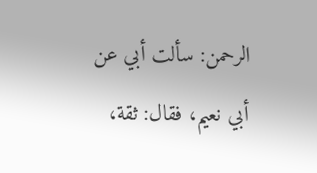الرحمن: سألت أبي عن أبي نعيم، فقال: ثقة،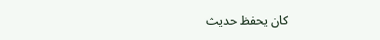كان يحفظ حديث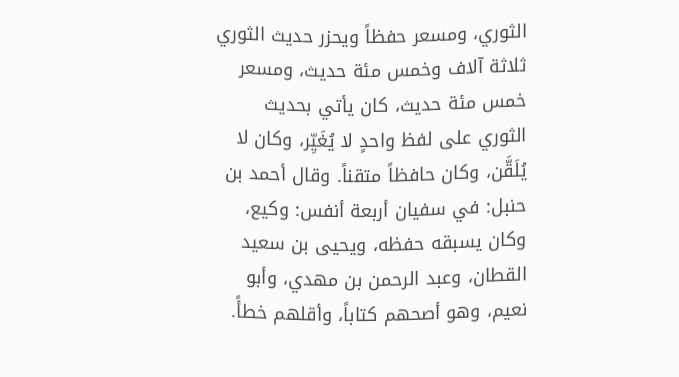الثوري، ومسعر حفظاً ويحزر حديث الثوري ثلاثة آلاف وخمس مئة حديث، ومسعر خمس مئة حديث، كان يأتي بحديث الثوري على لفظ واحدٍ لا يُغَيِّر، وكان لا يُلَقَّن، وكان حافظاً متقناً. وقال أحمد بن حنبل: في سفيان أربعة أنفس: وكيع، وكان يسبقه حفظه، ويحيى بن سعيد القطان، وعبد الرحمن بن مهدي، وأبو نعيم، وهو أصحهم كتاباً، وأقلهم خطأً.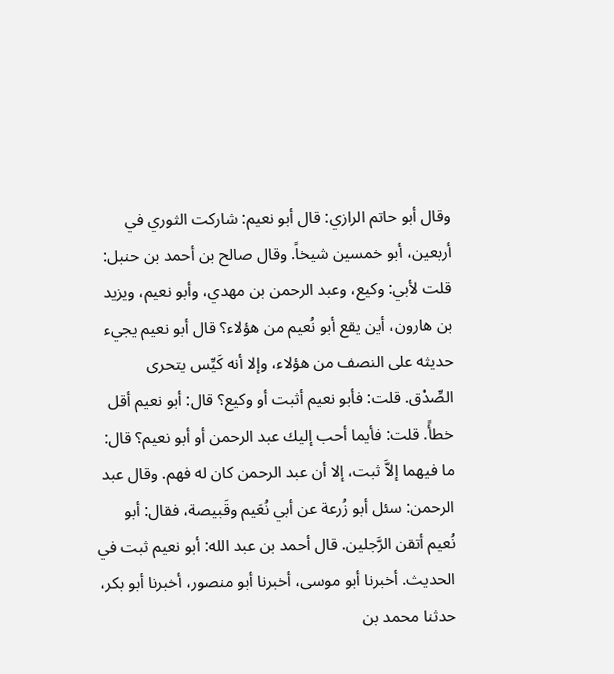وقال أبو حاتم الرازي: قال أبو نعيم: شاركت الثوري في أربعين، أبو خمسين شيخاً. وقال صالح بن أحمد بن حنبل: قلت لأبي: وكيع، وعبد الرحمن بن مهدي، وأبو نعيم، ويزيد بن هارون، أين يقع أبو نُعيم من هؤلاء؟ قال أبو نعيم يجيء حديثه على النصف من هؤلاء، وإلا أنه كَيِّس يتحرى الصِّدْق. قلت: فأبو نعيم أثبت أو وكيع؟ قال: أبو نعيم أقل خطأً. قلت: فأيما أحب إليك عبد الرحمن أو أبو نعيم؟ قال: ما فيهما إلاَّ ثبت، إلا أن عبد الرحمن كان له فهم. وقال عبد الرحمن: سئل أبو زُرعة عن أبي نُعَيم وقَبيصة، فقال: أبو نُعيم أتقن الرَّجلين. قال أحمد بن عبد الله: أبو نعيم ثبت في الحديث. أخبرنا أبو موسى، أخبرنا أبو منصور، أخبرنا أبو بكر، حدثنا محمد بن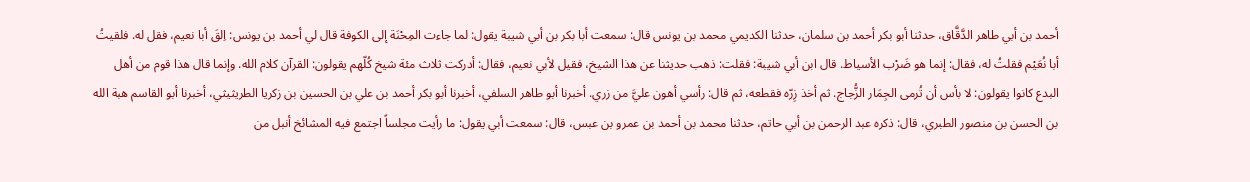أحمد بن أبي طاهر الدَّقَّاق، حدثنا أبو بكر أحمد بن سلمان، حدثنا الكديمي محمد بن يونس قال: سمعت أبا بكر بن أبي شيبة يقول: لما جاءت المِحْنَة إلى الكوفة قال لي أحمد بن يونس: اِلقَ أبا نعيم، فقل له. فلقيتُ أبا نُعَيْم فقلتُ له، فقال: إنما هو ضَرْب الأسياط. قال ابن أبي شيبة: فقلت: ذهب حديثنا عن هذا الشيخ، فقيل لأبي نعيم، فقال: أدركت ثلاث مئة شيخ كُلّهم يقولون: القرآن كلام الله. وإنما قال هذا قوم من أهل البدع كانوا يقولون: لا بأس أن تُرمى الجِمَار الزُّجاج. ثم أخذ زِرّه فقطعه، ثم قال: رأسي أهون عليَّ من زري. أخبرنا أبو طاهر السلفي، أخبرنا أبو بكر أحمد بن علي بن الحسين بن زكريا الطريثيثي، أخبرنا أبو القاسم هبة الله بن الحسن بن منصور الطبري، قال: ذكره عبد الرحمن بن أبي حاتم، حدثنا محمد بن أحمد بن عمرو بن عبس، قال: سمعت أبي يقول: ما رأيت مجلساً اجتمع فيه المشائخ أنبل من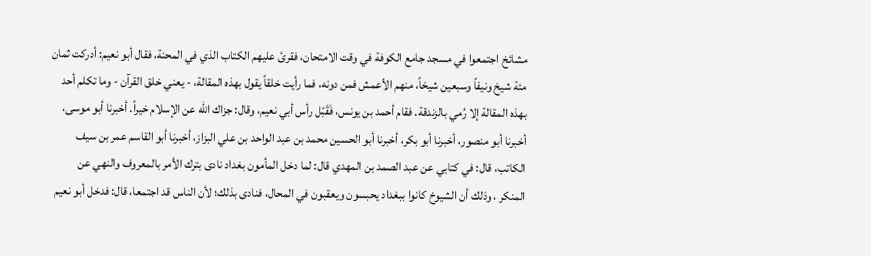مشائخ اجتمعوا في مسجد جامع الكوفة في وقت الامتحان، فقرئ عليهم الكتاب الذي في المحنة، فقال أبو نعيم: أدركت ثمان مئة شيخ ونيفاً وسبعين شيخاً، منهم الأعمش فمن دونه، فما رأيت خلقاً يقول بهذه المقالة، - يعني خلق القرآن - وما تكلم أحد بهذه المقالة إلا رُمي بالزندقة. فقام أحمد بن يونس، فَقَبّل رأس أبي نعيم، وقال: جزاك الله عن الإسلام خيراً. أخبرنا أبو موسى، أخبرنا أبو منصور، أخبرنا أبو بكر، أخبرنا أبو الحسين محمد بن عبد الواحد بن علي البزاز، أخبرنا أبو القاسم عمر بن سيف الكاتب، قال: في كتابي عن عبد الصمد بن المهدي قال: لما دخل المأمون بغداد نادى بترك الأمر بالمعروف والنهي عن المنكر ، وذلك أن الشيوخ كانوا ببغداد يحبسون ويعقبون في المحال، فنادى بذلك؛ لأن الناس قد اجتمعا، قال: فدخل أبو نعيم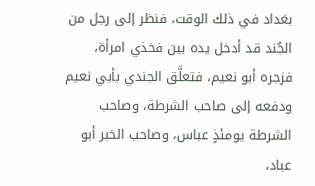بغداد في ذلك الوقت، فنظر إلى رجل من الجُند قد أدخل يده بين فخذي امرأة، فزجره أبو نعيم، فتعلَّق الجندي بأبي نعيم ودفعه إلى صاحب الشرطة، وصاحب الشرطة يومئذٍ عباس، وصاحب الخبر أبو عباد،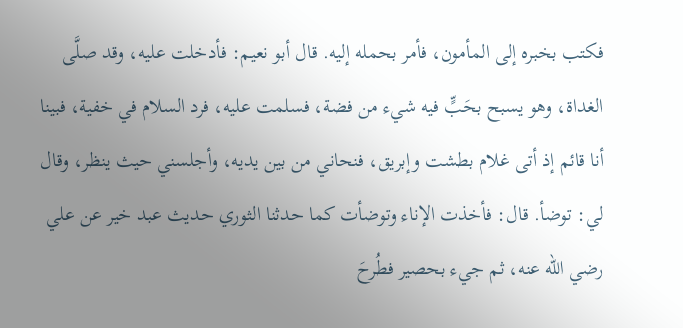فكتب بخبره إلى المأمون، فأمر بحمله إليه. قال أبو نعيم: فأدخلت عليه، وقد صلَّى الغداة، وهو يسبح بحَبٍّ فيه شيء من فضة، فسلمت عليه، فرد السلام في خفية، فبينا أنا قائم إذ أتى غلام بطشت وإبريق، فنحاني من بين يديه، وأجلسني حيث ينظر، وقال لي: توضأ. قال: فأخذت الإناء وتوضأت كما حدثنا الثوري حديث عبد خير عن علي رضي الله عنه، ثم جيء بحصير فطُرحَ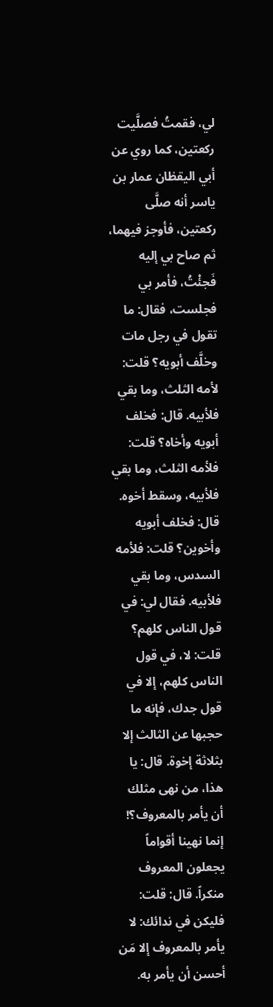لي، فقمتُ فصلَّيت ركعتين، كما روي عن أبي اليقظان عمار بن ياسر أنه صلَّى ركعتين، فأوجز فيهما، ثم صاح بي إليه فَجئْتُ، فأمر بي فجلست، فقال: ما تقول في رجل مات وخلَّف أبويه؟ قلت: لأمه الثلث، وما بقي فلأبيه. قال: فخلف أبويه وأخاه؟ قلت: فلأمه الثلث، وما بقي فلأبيه، وسقط أخوه. قال: فخلف أبويه وأخوين؟ قلت: فلأمه السدس، وما بقي فلأبيه. فقال لي: في قول الناس كلهم؟ قلت: لا، في قول الناس كلهم، إلا في قول جدك، فإنه ما حجبها عن الثالث إلا بثلاثة إخوة. قال: يا هذا، من نهى مثلك أن يأمر بالمعروف؟! إنما نهينا أقواماً يجعلون المعروف منكراً. قال: قلت: فليكن في ندائك: لا يأمر بالمعروف إلا مَن أحسن أن يأمر به.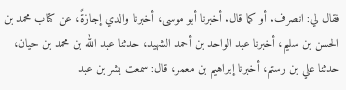فقال لي: انصرف. أو كما قال. أخبرنا أبو موسى، أخبرنا والدي إجازةً، عن كتاب محمد بن الحسن بن سليم، أخبرنا عبد الواحد بن أحمد الشهيد، حدثنا عبد الله بن محمد بن حيان، حدثنا علي بن رستم، أخبرنا إبراهيم بن معمر، قال: سمعت بشر بن عبد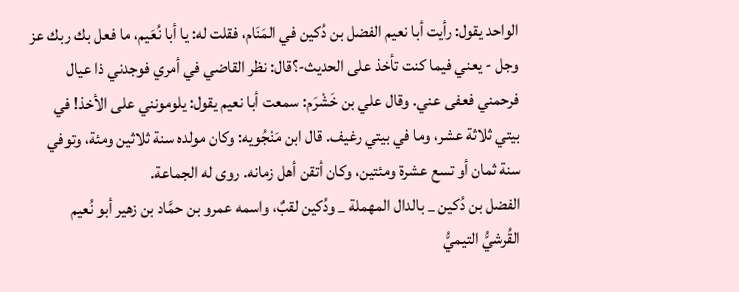الواحد يقول: رأيت أبا نعيم الفضل بن دُكين في المَنَام، فقلت له: يا أبا نُعَيم، ما فعل بك ربك عز وجل - يعني فيما كنت تأخذ على الحديث-؟قال: نظر القاضي في أمري فوجدني ذا عيال فرحمني فعفى عني. وقال علي بن خَشْرَم: سمعت أبا نعيم يقول: يلومونني على الأخذ! في بيتي ثلاثة عشر، وما في بيتي رغيف. قال ابن مَنْجُويه: وكان مولده سنة ثلاثين ومئة، وتوفي سنة ثمان أو تسع عشرة ومئتين، وكان أتقن أهل زمانه. روى له الجماعة.
الفضل بن دُكين _ بالدال المهملة _ ودُكين لقبٌ، واسمه عمرو بن حمَّاد بن زهير أبو نُعيم القُرشيُّ التيميُّ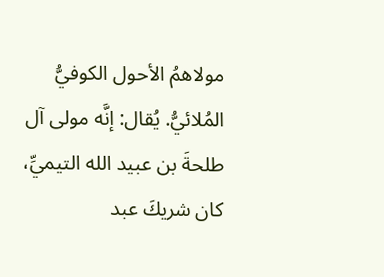مولاهمُ الأحول الكوفيُّ المُلائيُّ. يُقال: إنَّه مولى آل طلحةَ بن عبيد الله التيميِّ، كان شريكَ عبد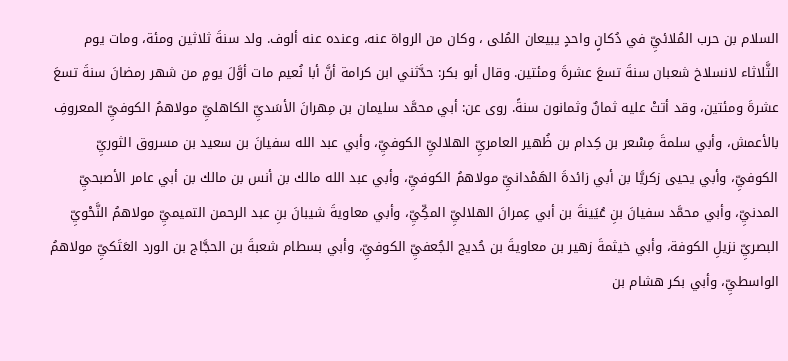السلام بن حرب المُلائيِّ في دُكانٍ واحدٍ يبيعان المُلى ، وكان من الرواة عنه، وعنده عنه ألوف. ولد سنةَ ثلاثين ومئة، ومات يوم الثَّلاثاء لانسلاخ شعبان سنةَ تسعَ عشرةَ ومئتين. وقال أبو بكر: حدَّثني ابن كرامة أنَّ أبا نُعيم مات أوَّلَ يومٍ من شهر رمضانَ سنةَ تسعَ عشرةَ ومئتين، وقد أتتْ عليه ثمانٌ وثمانون سنةً. روى عن: أبي محمَّد سليمان بن مِهرانَ الأسَديِّ الكاهليِّ مولاهمُ الكوفيِّ المعروفِ بالأعمش، وأبي سلمةَ مِسْعر بن كِدام بن ظُهير العامريِّ الهلاليِّ الكوفيِّ، وأبي عبد الله سفيانَ بن سعيد بن مسروق الثوريِّ الكوفيِّ، وأبي يحيى زكريَّا بن أبي زائدةَ الهَمْدانيِّ مولاهمُ الكوفيِّ، وأبي عبد الله مالك بن أنس بن مالك بن أبي عامر الأصبحيِّ المدنيِّ، وأبي محمَّد سفيانَ بنِ عُيَينةَ بن أبي عِمرانَ الهلاليِّ المكِّيِّ، وأبي معاويةَ شيبانَ بنِ عبد الرحمن التميميِّ مولاهمُ النَّحْويِّ البصريِّ نزيلِ الكوفة، وأبي خيثمةَ زهير بن معاويةَ بن حُديج الجُعفيِّ الكوفيِّ، وأبي بسطام شعبةَ بن الحجَّاج بن الورد العَتَكيِّ مولاهمُ الواسطيِّ، وأبي بكر هشام بن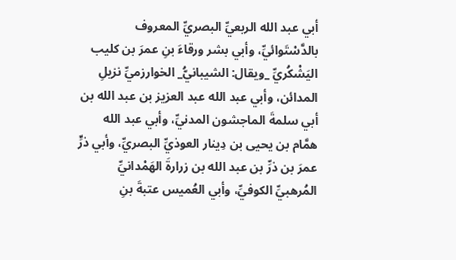أبي عبد الله الربعيِّ البصريِّ المعروف بالدَّسْتَوائيِّ، وأبي بشر ورقاءَ بنِ عمرَ بن كليب اليَشْكُريِّ _ويقال: الشيبانيُّ_ الخوارزميِّ نزيلِ المدائن، وأبي عبد الله عبد العزيز بن عبد الله بن أبي سلمةَ الماجشون المدنيِّ، وأبي عبد الله همَّام بن يحيى بن دِينار العوذيِّ البصريِّ، وأبي ذرٍّ عمرَ بن ذرِّ بن عبد الله بن زرارةَ الهَمْدانيِّ المُرهبيِّ الكوفيِّ، وأبي العُميس عتبةَ بنِ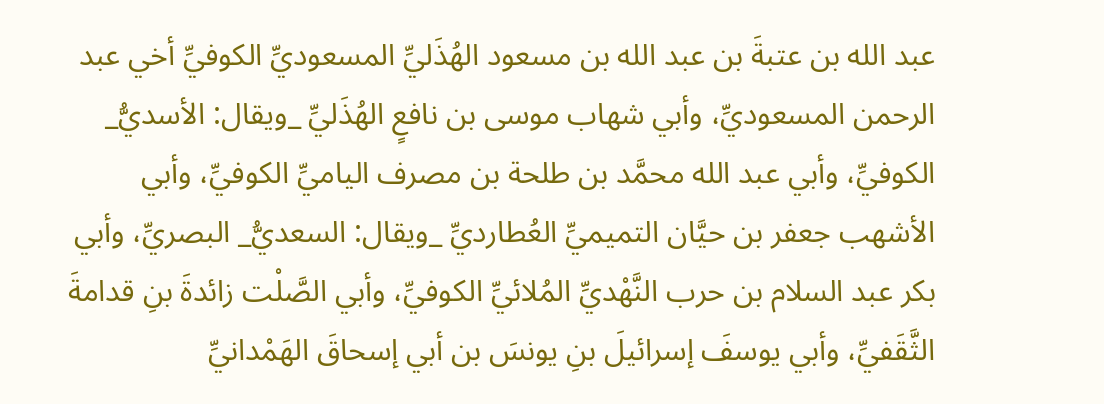عبد الله بن عتبةَ بن عبد الله بن مسعود الهُذَليِّ المسعوديِّ الكوفيِّ أخي عبد الرحمن المسعوديِّ، وأبي شهاب موسى بن نافعٍ الهُذَليِّ _ويقال: الأسديُّ_ الكوفيِّ، وأبي عبد الله محمَّد بن طلحة بن مصرف الياميِّ الكوفيِّ، وأبي الأشهب جعفر بن حيَّان التميميِّ العُطارديِّ _ويقال: السعديُّ_ البصريِّ، وأبي بكر عبد السلام بن حرب النَّهْديِّ المُلائيِّ الكوفيِّ، وأبي الصَّلْت زائدةَ بنِ قدامةَ الثَّقَفيِّ، وأبي يوسفَ إسرائيلَ بنِ يونسَ بن أبي إسحاقَ الهَمْدانيِّ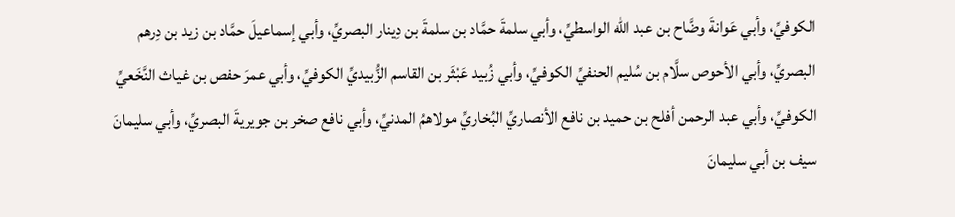الكوفيِّ، وأبي عَوانةَ وضَّاح بن عبد الله الواسطيِّ، وأبي سلمةَ حمَّاد بن سلمةَ بن دِينار البصريِّ، وأبي إسماعيلَ حمَّاد بن زيد بن دِرهم البصريِّ، وأبي الأحوص سلَّام بن سُليم الحنفيِّ الكوفيِّ، وأبي زُبيد عَبْثَر بن القاسم الزُّبيديِّ الكوفيِّ، وأبي عمرَ حفص بن غياث النَّخَعيِّ الكوفيِّ، وأبي عبد الرحمن أفلح بن حميد بن نافع الأنصاريِّ البُخاريِّ مولاهمُ المدنيِّ، وأبي نافع صخر بن جويريةَ البصريِّ، وأبي سليمانَ سيف بن أبي سليمانَ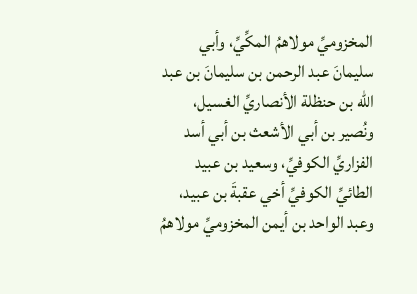المخزوميِّ مولاهمُ المكِّيِّ، وأبي سليمانَ عبد الرحمن بن سليمانَ بن عبد الله بن حنظلة الأنصاريِّ الغسيل، ونُصير بن أبي الأشعث بن أبي أسد الفزاريِّ الكوفيِّ، وسعيد بن عبيد الطائيِّ الكوفيِّ أخي عقبةَ بن عبيد، وعبد الواحد بن أيمن المخزوميِّ مولاهمُ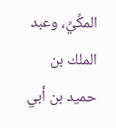المكِّيِّ، وعبد الملك بن حميد بن أبي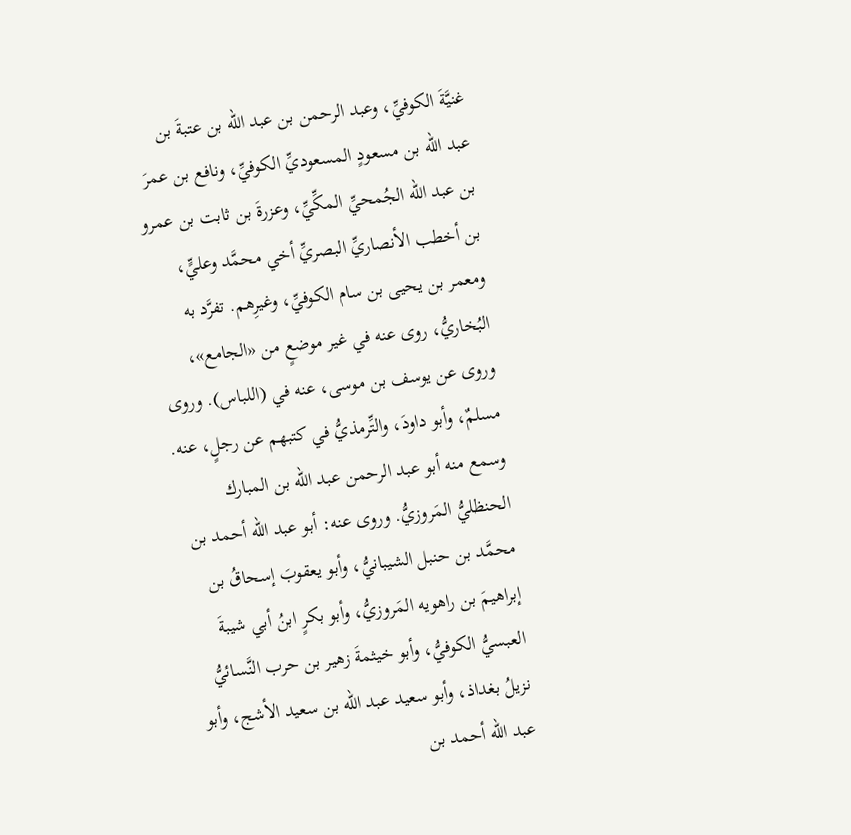غنيَّةَ الكوفيِّ، وعبد الرحمن بن عبد الله بن عتبةَ بن عبد الله بن مسعودٍ المسعوديِّ الكوفيِّ، ونافع بن عمرَ بن عبد الله الجُمحيِّ المكِّيِّ، وعزرةَ بن ثابت بن عمرو بن أخطب الأنصاريِّ البصريِّ أخي محمَّد وعليٍّ، ومعمر بن يحيى بن سام الكوفيِّ، وغيرِهم. تفرَّد به البُخاريُّ، روى عنه في غير موضعٍ من «الجامع»، وروى عن يوسف بن موسى، عنه في (اللباس). وروى مسلمٌ، وأبو داودَ، والتِّرمذيُّ في كتبهم عن رجلٍ، عنه. وسمع منه أبو عبد الرحمن عبد الله بن المبارك الحنظليُّ المَروزيُّ. وروى عنه: أبو عبد الله أحمد بن محمَّد بن حنبل الشيبانيُّ، وأبو يعقوبَ إسحاقُ بن إبراهيمَ بن راهويه المَروزيُّ، وأبو بكرٍ ابنُ أبي شيبةَ العبسيُّ الكوفيُّ، وأبو خيثمةَ زهير بن حرب النَّسائيُّ نزيلُ بغداذ، وأبو سعيد عبد الله بن سعيد الأشج، وأبو عبد الله أحمد بن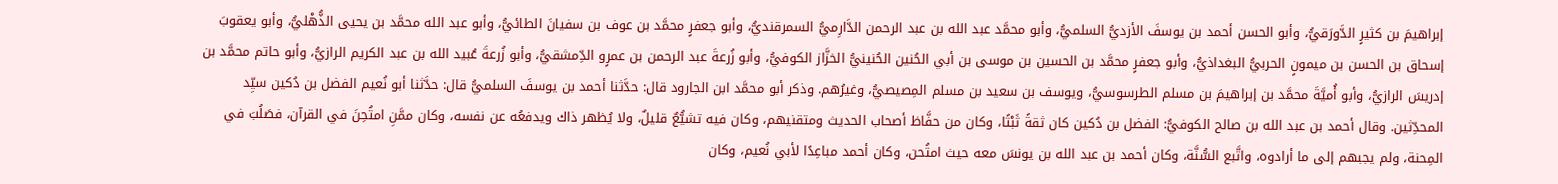إبراهيمَ بن كثيرٍ الدَّورَقيُّ، وأبو الحسن أحمد بن يوسفَ الأزديُّ السلميُّ، وأبو محمَّد عبد الله بن عبد الرحمن الدَّارِميُّ السمرقنديُّ، وأبو جعفرٍ محمَّد بن عوف بن سفيانَ الطائيُّ، وأبو عبد الله محمَّد بن يحيى الذُّهْليُّ، وأبو يعقوبَ إسحاق بن الحسن بن ميمونٍ الحربيُّ البغداذيُّ، وأبو جعفرٍ محمَّد بن الحسين بن موسى بن أبي الحُنين الحُنينيُّ الخزَّاز الكوفيُّ، وأبو زُرعةَ عبد الرحمن بن عمرٍو الدِّمشقيُّ، وأبو زُرعةَ عُبيد الله بن عبد الكريم الرازيُّ، وأبو حاتم محمَّد بن إدريسَ الرازيُّ، وأبو أُميَّةَ محمَّد بن إبراهيمَ بن مسلم الطرسوسيُّ، ويوسف بن سعيد بن مسلم المِصيصيُّ، وغيرُهم. وذكر أبو محمَّد ابن الجارود قال: حدَّثنا أحمد بن يوسفَ السلميُّ قال: حدَّثنا أبو نُعيم الفضل بن دُكين سيِّد المحدِّثين. وقال أحمد بن عبد الله بن صالح الكوفيُّ: الفضل بن دُكين كان ثقةً ثَبْتًا، وكان من حفَّاظ أصحاب الحديث ومتقنيهم، وكان فيه تشيُّعٌ قليلٌ، ولا يُظهر ذاك ويدفعُه عن نفسه، وكان ممَّنِ امتُحِنَ في القرآن، فصَلُبَ في المِحنة، ولم يجبهم إلى ما أرادوه، واتَّبع السُّنَّة، وكان أحمد بن عبد الله بن يونسَ معه حيث امتُحن، وكان أحمد مباعِدًا لأبي نُعيم، وكان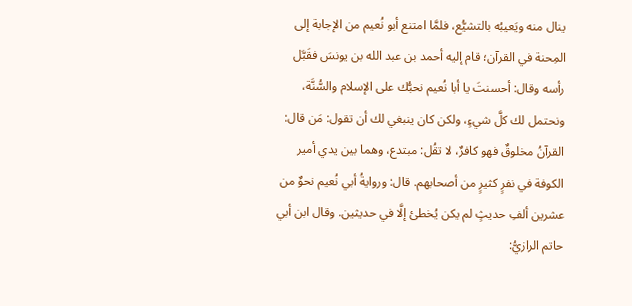ينال منه ويَعيبُه بالتشيُّع، فلمَّا امتنع أبو نُعيم من الإجابة إلى المِحنة في القرآن؛ قام إليه أحمد بن عبد الله بن يونسَ فقَبَّل رأسه وقال: أحسنتَ يا أبا نُعيم نحبُّك على الإسلام والسُّنَّة، ونحتمل لك كلَّ شيءٍ، ولكن كان ينبغي لك أن تقول: مَن قال: القرآنُ مخلوقٌ فهو كافرٌ، لا تقُل: مبتدع، وهما بين يدي أمير الكوفة في نفرٍ كثيرٍ من أصحابهم. قال: وروايةُ أبي نُعيم نحوٌ من عشرين ألفِ حديثٍ لم يكن يُخطئ إلَّا في حديثين. وقال ابن أبي حاتم الرازيُّ: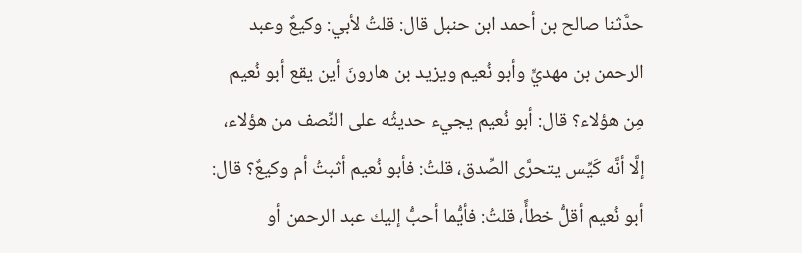حدَّثنا صالح بن أحمد ابن حنبل قال: قلتُ لأبي: وكيعٌ وعبد الرحمن بن مهديٍّ وأبو نُعيم ويزيد بن هارونَ أين يقع أبو نُعيم مِن هؤلاء؟ قال: أبو نُعيم يجيء حديثُه على النِّصف من هؤلاء، إلَّا أنَّه كَيِّس يتحرَّى الصِّدق، قلتُ: فأبو نُعيم أثبتُ أم وكيعٌ؟ قال: أبو نُعيم أقلُّ خطأً، قلتُ: فأيُّما أحبُّ إليك عبد الرحمن أو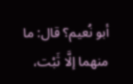أبو نُعيم؟ قال: ما منهما إلَّا ثَبْت،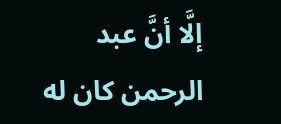إلَّا أنَّ عبد الرحمن كان له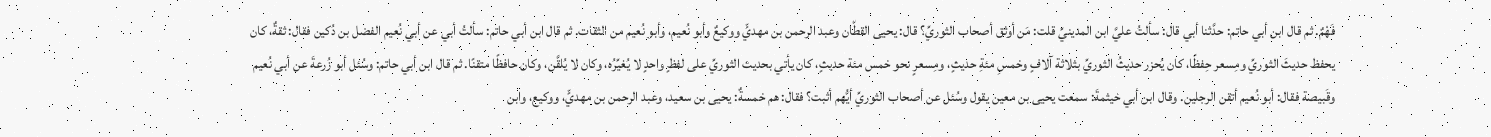فَهْمٌ. ثم قال ابن أبي حاتم: حدَّثنا أبي قال: سألتُ عليَّ ابن المدينيِّ قلت: مَن أوثق أصحاب الثوريِّ؟ قال: يحيى القطَّان وعبد الرحمن بن مهديٍّ ووكيعٌ وأبو نُعيم، وأبو نُعيم من الثقات. ثم قال ابن أبي حاتم: سألتُ أبي عن أبي نُعيم الفضل بن دُكين فقال: ثقةٌ، كان يحفظ حديثَ الثوريِّ ومِسعر حِفظًا، كان يُحزر حديثُ الثوريِّ بثلاثة آلافٍ وخمسِ مئةِ حديثٍ، ومِسعرٍ نحو خمس مئة حديثٍ، كان يأتي بحديث الثوريِّ على لفظٍ واحدٍ لا يُغيِّرُه، وكان لا يُلقَّن، وكان حافظًا متقنًا. ثم قال ابن أبي حاتم: وسُئل أبو زُرعةَ عن أبي نُعيم وقَبيصة فقال: أبو نُعيم أتقن الرجلين. وقال ابن أبي خيثمةَ: سمعت يحيى بن معين يقول وسُئل عن أصحاب الثوريِّ أيُّهم أثبت؟ فقال: هم خمسةٌ: يحيى بن سعيد، وعبد الرحمن بن مهديٍّ، ووكيع، وابن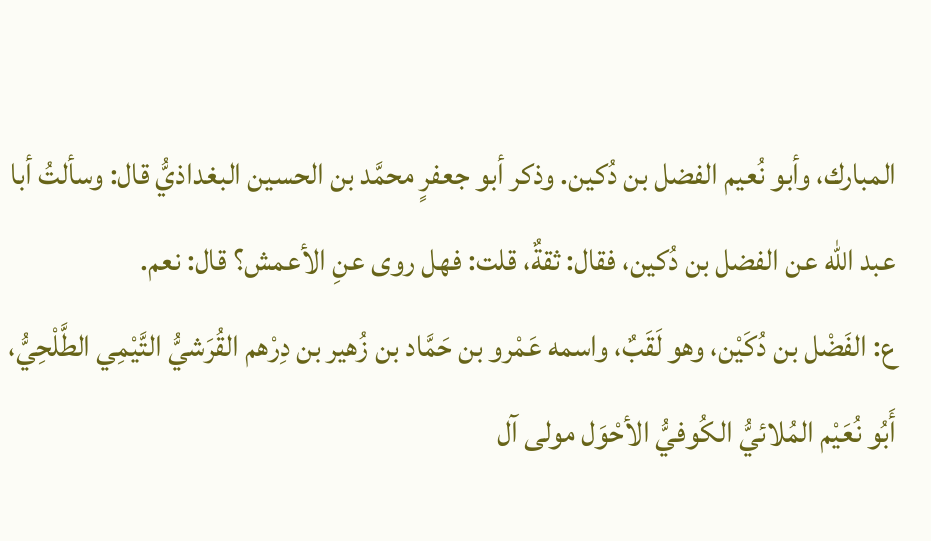المبارك، وأبو نُعيم الفضل بن دُكين. وذكر أبو جعفرٍ محمَّد بن الحسين البغداذيُّ قال: وسألتُ أبا عبد الله عن الفضل بن دُكين، فقال: ثقةٌ، قلت: فهل روى عنِ الأعمش؟ قال: نعم.
ع: الفَضْل بن دُكَيْن، وهو لَقَبٌ، واسمه عَمْرو بن حَمَّاد بن زُهير بن دِرْهم القُرَشيُّ التَّيْمِي الطَّلْحِيُّ، أَبُو نُعَيْم المُلائيُّ الكُوفيُّ الأحْوَل مولى آل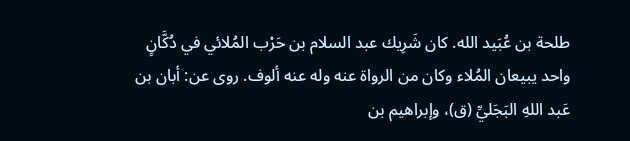طلحة بن عُبَيد الله. كان شَرِيك عبد السلام بن حَرْب المُلائي في دُكَّانٍ واحد يبيعان المُلاء وكان من الرواة عنه وله عنه ألوف. روى عن: أبان بن عَبد اللهِ البَجَليِّ (ق)، وإبراهيم بن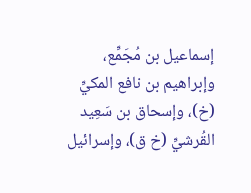إسماعيل بن مُجَمِّع، وإبراهيم بن نافع المكيِّ (خ)، وإسحاق بن سَعِيد القُرشيِّ (خ ق)، وإسرائيل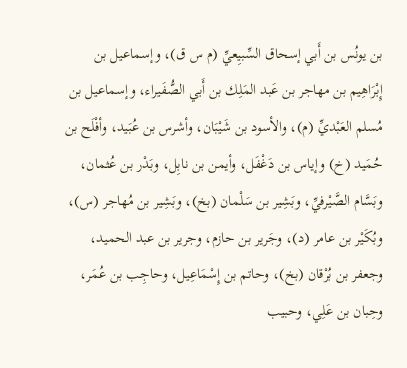بن يونُس بن أَبي إسحاق السِّبيِعيِّ (م س ق)، وإسماعيل بن إِبْرَاهِيم بن مهاجر بن عَبد المَلِك بن أَبي الصُّفَيراء، وإسماعيل بن مُسلم العَبْديِّ (م)، والأسود بن شَيْبَان، وأشرس بن عُبَيد، وأفْلَح بن حُمَيد (خ) وإياس بن دَغْفَل، وأيمن بن نابِل، وبَدْر بن عُثمان، وبَسَّام الصَّيْرفيِّ، وبَشِير بن سَلْمان (بخ)، وبَشِير بن مُهاجر (س)، وبُكَيْر بن عامر (د)، وجَرير بن حازم، وجرير بن عبد الحميد، وجعفر بن بُرْقان (بخ)، وحاتم بن إِسْمَاعِيل، وحاجِب بن عُمَر، وحِبان بن عَلِي، وحبيب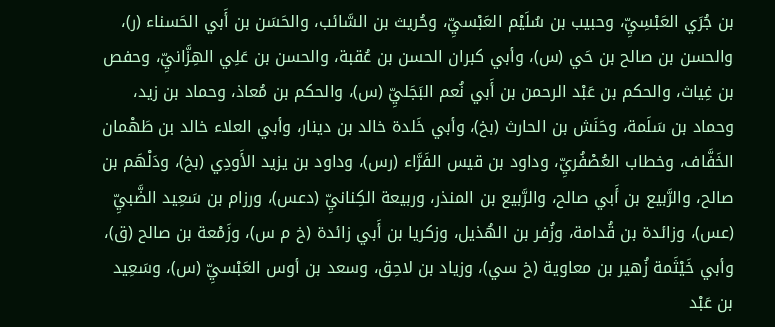بن جُرَي العَبْسِيِّ، وحبيب بن سُلَيْم العَبْسيِّ، وحُريث بن السَّائب، والحَسَن بن أَبي الحَسناء (ر)، والحسن بن صالح بن حَي (س)، وأبي كبران الحسن بن عُقبة، والحسن بن عَلِي الهِزَّانيِّ، وحفص بن غِياث، والحكم بن عَبْد الرحمن بن أَبي نُعم البَجَليِّ (س)، والحكم بن مُعاذ، وحماد بن زيد، وحماد بن سَلَمة، وحَنَش بن الحارث (بخ)، وأبي خَلدة خالد بن دينار، وأبي العلاء خالد بن طَهْمان الخَفَّاف، وخطاب العُصْفُريِّ، وداود بن قيس الفَرَّاء (رس)، وداود بن يزيد الأَودِي (بخ)، ودَلْهَم بن صالح، والرَّبيع بن أَبي صالح، والرَّبيع بن المنذر، وربيعة الكِنانيِّ (دعس)، ورزام بن سَعِيد الضَّبيِّ (عس)، وزائدة بن قُدامة، وزُفر بن الهُذيل، وزكريا بن أَبي زائدة (خ م س)، وزَمْعة بن صالح (ق)، وأبي خَيْثَمة زُهير بن معاوية (خ سي)، وزياد بن لاحِق، وسعد بن أوس العَبْسيِّ (س)، وسَعِيد بن عَبْد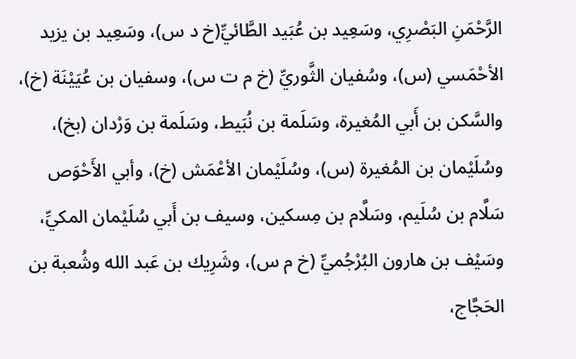الرَّحْمَنِ البَصْرِي، وسَعِيد بن عُبَيد الطَّائيِّ(خ د س)، وسَعِيد بن يزيد الأحْمَسي (س)، وسُفيان الثَّوريِّ (خ م ت س)، وسفيان بن عُيَيْنَة (خ)، والسَّكن بن أَبي المُغيرة، وسَلَمة بن نُبَيط، وسَلَمة بن وَرْدان (بخ)، وسُلَيْمان بن المُغيرة (س)، وسُلَيْمان الأعْمَش (خ)، وأبي الأَحْوَص سَلَّام بن سُلَيم، وسَلَّام بن مِسكين، وسيف بن أَبي سُلَيْمان المكيِّ، وسَيْف بن هارون البُرْجُميِّ (خ م س)، وشَرِيك بن عَبد الله وشُعبة بن الحَجَّاج،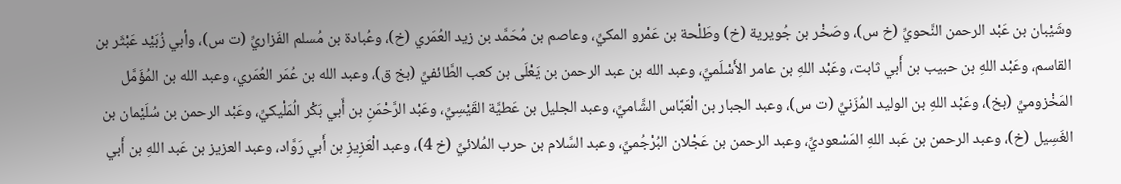وشَيْبان بن عَبْد الرحمن النَّحويِّ (خ س)، وصَخْر بن جُويرية (خ) وطَلْحة بن عَمْرو المكيِّ، وعاصم بن مُحَمَّد بن زيد العُمَري (خ)، وعُبادة بن مُسلم الفَزاريِّ (ت س)، وأبي زُبَيْد عَبْثَر بن القاسم، وعَبْد اللهِ بن حبيب بن أَبي ثابت، وعَبْد اللهِ بن عامر الأَسْلَميِّ، وعبد الله بن عبد الرحمن بن يَعْلَى بن كعب الطَّائفيِّ (بخ ق)، وعبد الله بن عُمَر العُمَري، وعبد الله بن المُؤَمَّل المَخْزوميِّ (بخ)، وعَبْد اللهِ بن الوليد المُزَنيِّ (ت س)، وعبد الجبار بن الْعَبَّاس الشَّاميِّ، وعبد الجليل بن عَطيَّة القَيْسِيِّ، وعَبْد الرَّحْمَنِ بن أَبي بَكْر الُمَلْيكيِّ، وعَبْد الرحمن بن سُلَيْمان بن الغَسِيل (خ)، وعبد الرحمن بن عَبد اللهِ المَسْعوديِّ، وعبد الرحمن بن عَجْلان البُرْجُميِّ، وعبد السَّلام بن حرب المُلائيِّ (خ 4)، وعبد الْعَزِيزِ بن أَبي رَوَّاد، وعبد العزيز بن عَبد اللهِ بن أَبي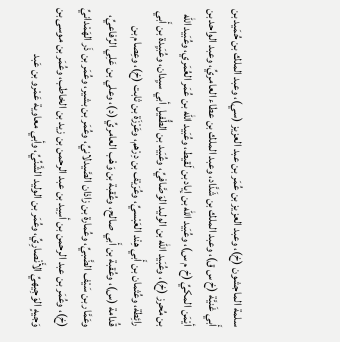سلمة الماجشون (خ)، وعبد العزيز بن عُمَر بن عبد العزيز (سي)، وعبد الملك بن حُمَيد بن أَبي غَنيَّة (خ س ق)، وعبد الملك بن شَدَّاد، وعبد الملك بن عطاء العامريِّ، وعبد الواحد بن أيْمَن المكيِّ (خ م س)، وعُبَيد الله بن إياد بن لَقيط، وعُبَيد الله بن عُمَر العُمَري، وعُبَيد الله بن مُحرز (خ)، وعُبَيد الله بن الوليد الوَصَّافيِّ، وعُبَيد بن الطُّفيل أبي سيِدان، وعُبَيِدة بن أَبي رائِطة، وعُثمان بن أَبي هِنْد العَبْسيِّ، وعُرَيْف بن دِرْهم، وعَرْزَة بن ثابت (خ)، وعِصام بن قُدامة (س)، وعُقبة بن أَبي صالح، وعُقبة بن وَهْب العامريِّ (د)، وعلي بن عَلِي الرِّفاعيِّ، وعَمَّار بن سَيْف الضَّبيِّ، وعُمارة بن زاذان الصَّيدلانيِّ، وعُمَر بن بشير، وعُمَر بن ذَر الهَمْدانيِّ (خ)، وعُمَر بن عبد الرحمن بن أسِيد بن عبد الرحمن بن زيد بن الخاطب، وعُمَر بن موسى بن وَجيهٍ الوَجِيهيِّ الأَنْصارِيِّ، وعُمَر بن الوليد الشَّنِّيِّ، وأبي معاوية عَمْرو بن عَبد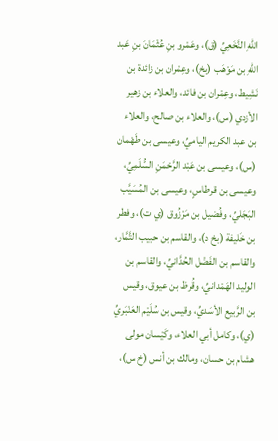اللهِ النَّخَعِيِّ (ق)، وعَمْرو بنِ عُثْمَانَ بنِ عَبد اللهِ بن مَوْهَب (بخ)، وعِمْران بن زائدة بن نَشِيط، وعِمْران بن فائد، والعلاء بن زهير الأزدي (س)، والعلاء بن صالح، والعلاء بن عبد الكريم الياميِّ، وعيسى بن طَهْمان (س)، وعيسى بن عَبْد الرَّحْمَنِ السُّلَمِيِّ، وعيسى بن قرطاسٍ، وعيسى بن المُسَيَّب البَجَليِّ، وفُضيل بن مَرْزُوق (ي ت)، وفطر بن خَليفة (بخ د)، والقاسم بن حبيب التَّمَّار، والقاسم بن الفَضْل الحُدَّانيِّ، والقاسم بن الوليد الهَمْدانيِّ، وقُرظ بن عيوق، وقيس بن الرَّبيع الأسَديِّ، وقيس بن سُلَيْم العَنْبَريِّ (ي)، وكامل أبي العلاء، وكَيْسان مولى هشام بن حسان، ومالك بن أنس (خ س)،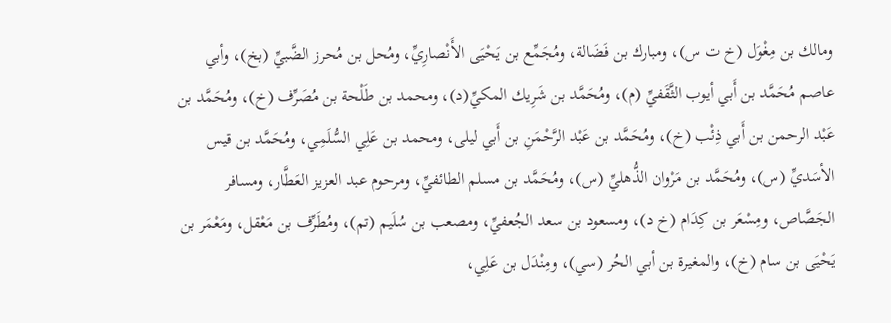ومالك بن مِغْوَل (خ ت س)، ومبارك بن فَضَالة، ومُجَمِّع بن يَحْيَى الأَنْصارِيِّ، ومُحل بن مُحرز الضَّبيِّ (بخ)، وأبي عاصم مُحَمَّد بن أَبي أيوب الثَّقَفيِّ (م)، ومُحَمَّد بن شَرِيك المكيِّ(د)، ومحمد بن طَلْحة بن مُصَرِّف (خ)، ومُحَمَّد بن عَبْد الرحمن بن أَبي ذِئْب (خ)، ومُحَمَّد بن عَبْد الرَّحْمَنِ بن أَبي ليلى، ومحمد بن عَلِي السُّلَمِي، ومُحَمَّد بن قيس الأسَديِّ (س)، ومُحَمَّد بن مَرْوان الذُّهليِّ (س)، ومُحَمَّد بن مسلم الطائفيِّ، ومرحوم عبد العزيز العَطَّار، ومسافر الجَصَّاص، ومِسْعَر بن كِدَام (خ د)، ومسعود بن سعد الجُعفيِّ، ومصعب بن سُلَيم (تم)، ومُطَرِّف بن مَعْقل، ومَعْمَر بن يَحْيَى بن سام (خ)، والمغيرة بن أبي الحُر (سي)، ومِنْدَل بن عَلِي،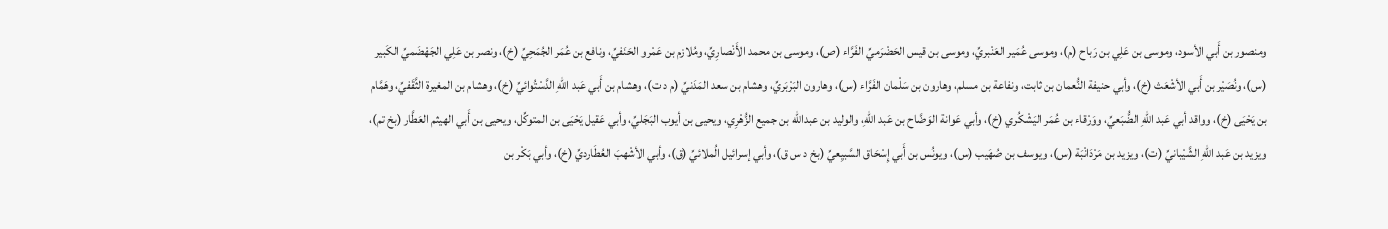ومنصور بن أَبي الأسود، وموسى بن عَلِي بن رَباح (م)، وموسى عُمَير العَنْبريِّ، وموسى بن قيس الحَضْرَميِّ الفَرَّاء (ص)، وموسى بن محمد الأَنْصارِيِّ، ومُلازم بن عَمْرو الحَنَفيِّ، ونافع بن عُمَر الجُمَحِيِّ (خ)، ونصر بن عَلِي الجَهْضَميِّ الكَبير (س)، ونُصَيْر بن أَبي الأشْعَث (خ)، وأبي حنيفة النُّعمان بن ثابت، ونفاعة بن مسلم، وهارون بن سَلْمان الفَرَّاء (س)، وهارون البَرْبَريِّ، وهشام بن سعد المَدَنيِّ (م د ت)، وهشام بن أَبي عَبد اللهِ الدَّسْتُوائيِّ (خ)، وهشام بن المغيرة الثَّقَفيِّ، وهَمَّام بن يَحْيَى (خ)، وواقد أبي عَبد اللهِ الضُّبَعيِّ، ووَرْقاء بن عُمَر اليَشْكُري (خ)، وأبي عَوانة الوَضَّاح بن عَبد اللهِ، والوليد بن عبدالله بن جميع الزُّهْرِي، ويحيى بن أيوب البَجَليِّ، وأبي عَقيل يَحْيَى بن المتوكِّل، ويحيى بن أَبي الهيثم العَطَّار (بخ تم)، ويزيد بن عَبد اللهِ الشَّيْبانيِّ (ت)، ويزيد بن مَرْدَانْبَة (س)، ويوسف بن صُهَيب (س)، ويونُس بن أَبي إِسْحَاق السَّبيِعيِّ (بخ د س ق)، وأبي إسرائيل الُملائيِّ (ق)، وأبي الأشْهبَ العُطَارديِّ (خ)، وأبي بَكْر بن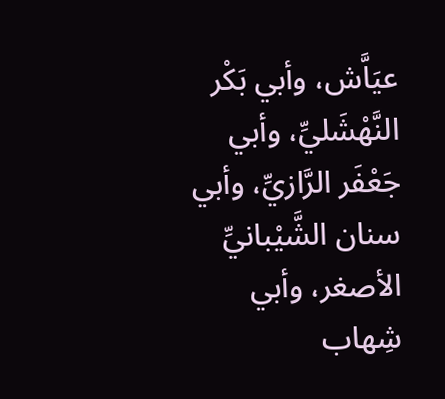عيَاَّش، وأبي بَكْر النَّهْشَليِّ، وأبي جَعْفَر الرَّازيِّ، وأبي سنان الشَّيْبانيِّ الأصغر، وأبي شِهاب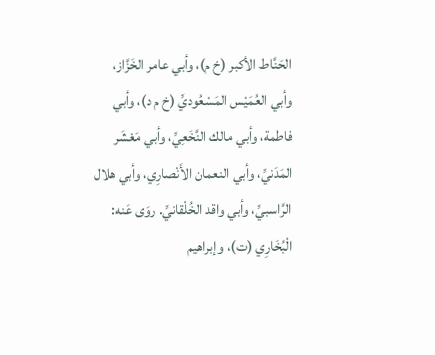الحَنَّاط الأكبر (خ م)، وأبي عامر الخَزَّاز، وأبي العُمَيْس المَسْعُوديِّ (خ م د)، وأبي فاطمة، وأبي مالك النَّخَعِيِّ، وأبي مَعْشَر المَدَنيِّ، وأبي النعمان الأَنْصارِي، وأبي هلال الرَّاسبيِّ، وأبي واقد الخُلْقانيِّ. روَى عَنه: الْبُخَارِي (ت)، وإبراهيم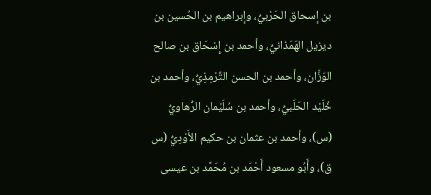بن إسحاق الحَرْبيُّ، وإبراهيم بن الحُسين بن ديزيل الهَمَذانيُّ، وأحمد بن إِسْحَاق بن صالح الوَزَّان، وأحمد بن الحسن التِّرْمِذِيُّ، وأحمد بن خُلَيْد الحَلَبيُّ، وأحمد بن سُلَيْمان الرُّهاويُّ (س)، وأحمد بن عثمان بن حكيم الأَوْدِيُّ (س ق)، وأَبُو مسعود أَحْمَد بن مُحَمَّد بن عيسى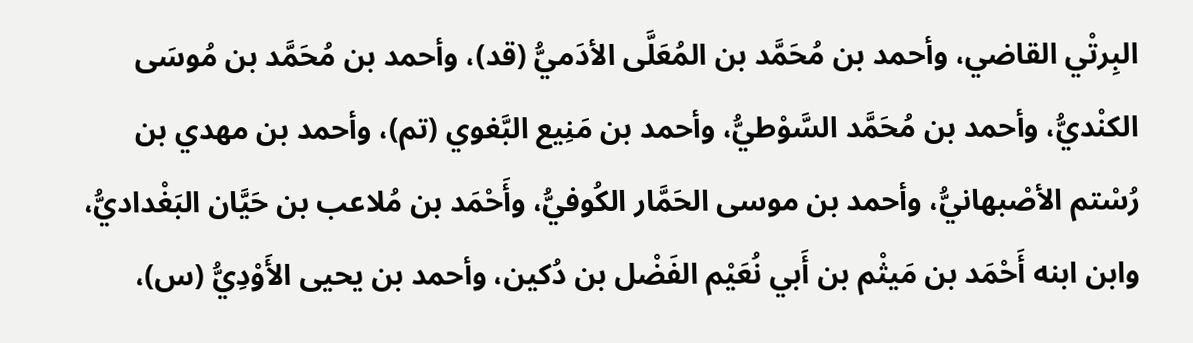البِرتْي القاضي، وأحمد بن مُحَمَّد بن المُعَلَّى الأدَميُّ (قد)، وأحمد بن مُحَمَّد بن مُوسَى الكنْديُّ، وأحمد بن مُحَمَّد السَّوْطيُّ، وأحمد بن مَنِيع البَّغوي (تم)، وأحمد بن مهدي بن رُسْتم الأصْبهانيُّ، وأحمد بن موسى الحَمَّار الكُوفيُّ، وأَحْمَد بن مُلاعب بن حَيَّان البَغْداديُّ، وابن ابنه أَحْمَد بن مَيثْم بن أَبي نُعَيْم الفَضْل بن دُكين، وأحمد بن يحيى الأَوْدِيُّ (س)،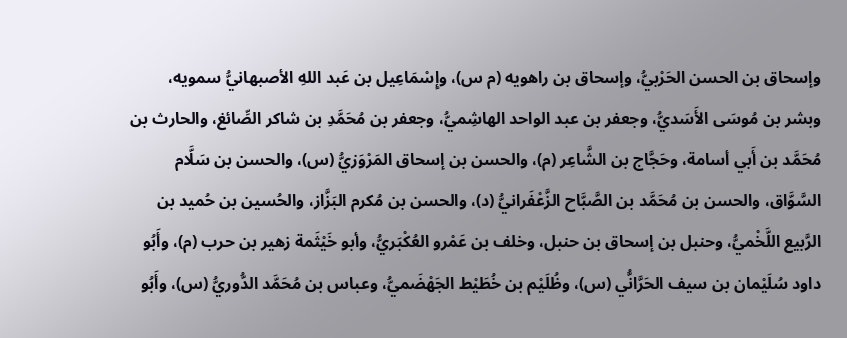وإسحاق بن الحسن الحَرْبيُّ، وإسحاق بن راهويه (م س)، وإِسْمَاعِيل بن عَبد اللهِ الأصبهانيُّ سمويه، وبشر بن مُوسَى الأَسَديُّ، وجعفر بن عبد الواحد الهاشِميُّ، وجعفر بن مُحَمَّدِ بن شاكر الصِّائغ، والحارث بن مُحَمَّد بن أَبي أسامة، وحَجَّاج بن الشَّاعِر (م)، والحسن بن إسحاق المَرْوَزيُّ (س)، والحسن بن سَلَّام السَّوَّاق، والحسن بن مُحَمَّد بن الصَّبَّاح الزَّعْفَرانيُّ (د)، والحسن بن مُكرم البَزَّاز، والحُسين بن حُميد بن الرَّبيع اللَّخْميُّ، وحنبل بن إسحاق بن حنبل، وخلف بن عَمْرو العُكْبَريُّ، وأبو خَيْثَمة زهير بن حرب (م)، وأَبُو داود سُلَيْمان بن سيف الحَرَّانُّي (س)، وظُلَيْم بن خُطَيْط الجَهْضَميُّ، وعباس بن مُحَمَّد الدُّوريُّ (س)، وأَبُو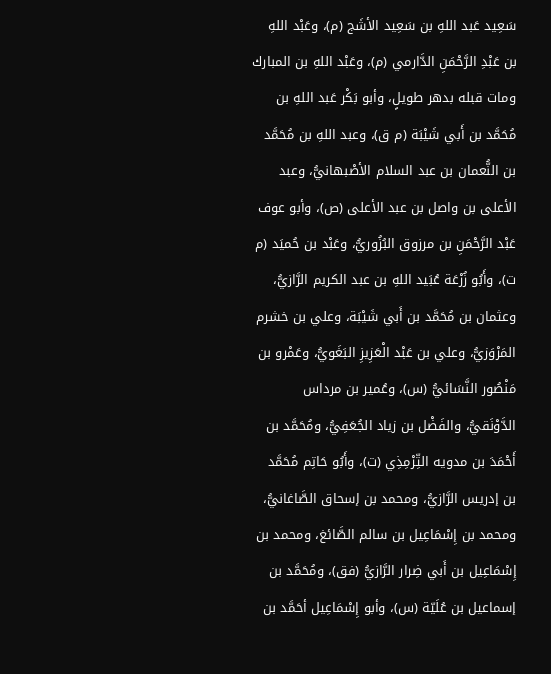سَعِيد عَبد اللهِ بن سَعِيد الأشَج (م)، وعَبْد اللهِ بن عَبْدِ الرَّحْمَنِ الدَّارمي (م)، وعَبْد اللهِ بن المبارك ومات قبله بدهر طويلٍ، وأبو بَكْر عَبد اللهِ بن مُحَمَّد بن أَبي شَيْبَة (م ق)، وعبد اللهِ بن مُحَمَّد بن النُّعمان بن عبد السلام الأصْبهانيُّ، وعبد الأعلى بن واصل بن عبد الأعلى (ص)، وأبو عوف عَبْد الرَّحْمَنِ بن مرزوق البُزُوريُّ، وعَبْد بن حُميَد (م ت)، وأَبُو زُرْعَة عُبَيد اللهِ بن عبد الكريم الرَّازيُّ، وعثمان بن مُحَمَّد بن أَبي شَيْبَة، وعلي بن خشرم المَرْوَزيُّ، وعلي بن عَبْد الْعَزِيزِ البَغَويُّ، وعَمْرو بن مَنْصُور النَّسَائيُّ (س)، وعُمير بن مرداس الدَّوْنَقيُّ، والفَضْل بن زياد الجُعَفِيُّ، ومُحَمَّد بن أَحْمَدَ بن مدويه التِّرْمِذِي (ت)، وأَبُو حَاتِم مُحَمَّد بن إدريس الرَّازيُّ، ومحمد بن إسحاق الصَّاغانيُّ، ومحمد بن إِسْمَاعِيل بن سالم الصَّائغ، ومحمد بن إِسْمَاعِيل بن أَبي ضِرار الرَّازيُّ (فق)، ومُحَمَّد بن إسماعيل بن عُلَيّة (س)، وأبو إِسْمَاعِيل أحَمَّد بن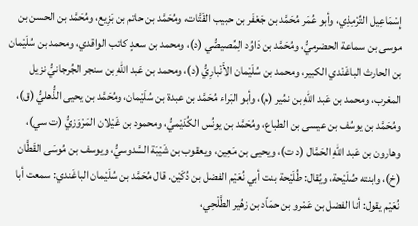إِسْمَاعِيل التِّرْمِذِي، وأبو عُمَر مُحَمَّد بن جَعْفَر بن حبيب القَتَّات، ومُحَمَّد بن حاتم بن بَزِيع، ومُحَمَّد بن الحسن بن موسى بن سماعة الحضرميُّ، ومُحَمَّد بن دَاوُد الِمِّصيصُّي (د)، ومحمد بن سعدٍ كاتب الواقدي، ومحمد بن سُلَيْمان بن الحارث الباغَنْدي الكبير، ومحمد بن سُلَيْمان الأَنْبارِيُّ (د)، ومحمد بن عَبد اللهِ بن سنجر الجُرجانيُّ نزيل المغرب، ومحمد بن عَبد اللهِ بن نمُير (م)، وأبو البَراء مُحَمَّد بن عبدة بن سُلَيْمان، ومُحَمَّد بن يحيى الذُّهليُّ (ق)، ومُحَمَّد بن يوسُف بن عيسى بن الطباع، ومُحَمَّد بن يونُس الكُدَيْميُّ، ومحمود بن غَيْلان المَرْوَزيُّ (ت سي)، وهارون بن عَبد اللهِ الحَمَّال (د ت)، ويحيى بن مَعِين، ويعقوب بن شَيْبَة السَّدوسيُّ، ويوسف بن مُوسَى القَطَّان (خ)، وابنته صُلَيْحة، ويُقال: طُلَيْحة بنت أبي نُعَيْم الفضل بن دُكَيْن. قال مُحَمَّد بن سُلَيْمان الباغَندي: سمعت أبا نُعَيْم يقول: أنا الفضل بن عَمْرو بن حمَاّد بن زهُير الطَّلْحِي،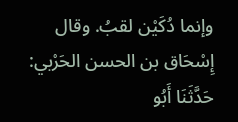وإنما دُكَيْن لقبُ. وقال إِسْحَاق بن الحسن الحَرْبي: حَدَّثَنَا أَبُو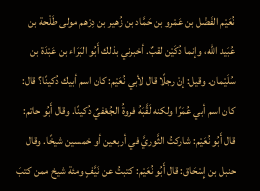نُعَيْم الفَضْل بن عَمْرو بن حَمَّاد بن زُهير بن دِرْهم مولى طَلْحة بن عُبَيد الله، وإنما دُكَيْن لقبٌ. أخبرني بذلك أَبُو البَرَاء بن عَبْدَة بن سُلَيْمان. وقيل: إنْ رجلًا قال لأبي نُعَيْم: كان اسم أبيك دُكينًا؟ قال: كان اسم أبي عُمَرًا ولكنه لَقَّبَهُ فروةُ الجُعْفيٌ دُكينًا. وقال أَبُو حاتم: قال أَبُو نُعَيْم: شاركتُ الثَّوريَّ في أربعين أو خمسين شيخًا. وقال حنبل بن إِسْحَاق: قال أَبُو نُعَيْم: كتبتُ عن نَيَّفٍ ومئة شيخ ممن كتبَ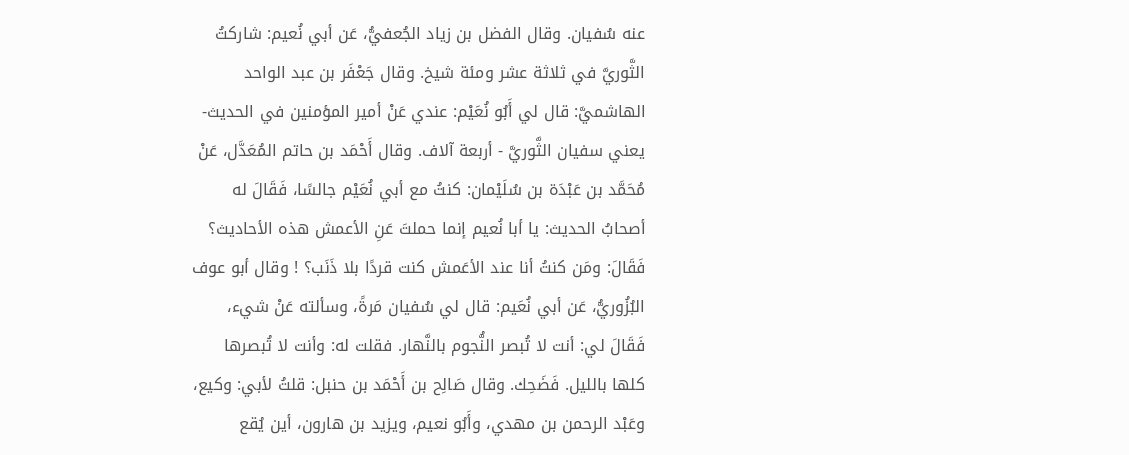عنه سُفيان. وقال الفضل بن زياد الجُعفيُّ، عَن أبي نُعيم: شاركتُ الثَّوريَّ في ثلاثة عشر ومئة شيخ. وقال جَعْفَر بن عبد الواحد الهاشميَّ: قال لي أَبُو نُعَيْم: عندي عَنْ أمير المؤمنين في الحديث- يعني سفيان الثَّوريَّ - أربعة آلاف. وقال أَحْمَد بن حاتم المُعَدَّل، عَنْ مُحَمَّد بن عَبْدَة بن سُلَيْمان: كنتُ مع أبي نُعَيْم جالسًا، فَقَالَ له أصحابُ الحديث: يا أبا نُعيم إنما حملتَ عَنِ الأعمش هذه الأحاديث؟ فَقَالَ: ومَن كنتُ أنا عند الأعَمش كنت قردًا بلا ذَنَب؟ ! وقال أبو عوف البُزُوريُّ، عَن أبي نُعَيم: قال لي سُفيان مَرةً، وسألته عَنْ شيء، فَقَالَ لي: أنت لا تُبصر النُّجوم بالنَّهار. فقلت له: وأنت لا تُبصرها كلها بالليل. فَضَحِك. وقال صَالِح بن أَحْمَد بن حنبل: قلتُ لأبي: وكيع، وعَبْد الرحمن بن مهدي، وأَبُو نعيم، ويزيد بن هارون، أين يُقع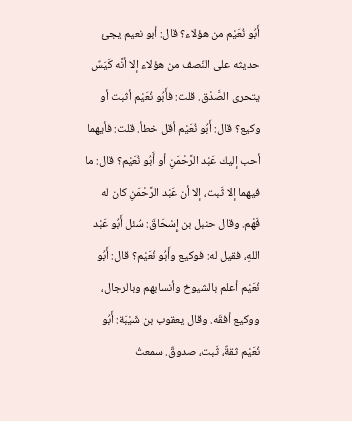أَبُو نُعَيْم من هؤلاء؟ قال: أبو نعيم يجئ حديثه على النّصف من هؤلاء إلا أنَّه كَيَسٌ يتحرى الصَّدْق. قلت: فأَبُو نُعَيْم أثبت أو وكيع؟ قال: أَبُو نُعَيْم أقل خطأ. قلت: فأيهما أحب إليك عَبْد الرَّحْمَنِ أو أَبُو نُعَيْم؟ قال: ما فيهما إلا ثَبت، إلا أن عَبْد الرَّحْمَنِ كان له فَهْم. وقال حنبل بن إِسْحَاقَ: سُئل أَبُو عَبْد اللهِ، فقيل له: فوكيع وأَبُو نُعَيْم؟ قال: أَبُو نُعَيْم أعلم بالشيوخ وأنسابهم وبالرجال، ووكيع أفقَه. وقال يعقوب بن شَيْبَة: أَبُو نُعَيْم ثقةٌ، ثَبت، صدوقٌ. سمعتُ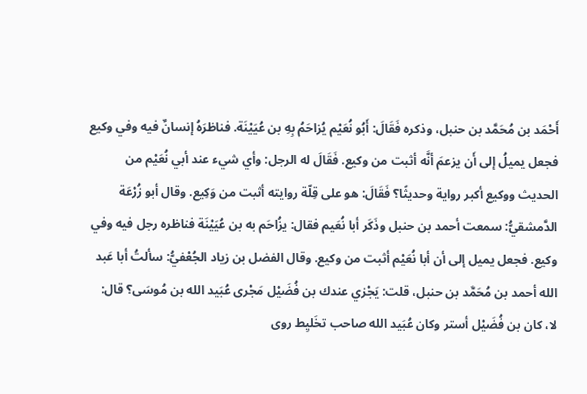أَحْمَد بن مُحَمَّد بن حنبل، وذكره فَقَالَ: أَبُو نُعَيْم يُزاحَمُ بِهِ بن عُيَيْنَة. فناظرَهُ إنسانٌ فيه وفي وكيع فجعل يميلُ إلى أَن يزعمَ أنَّه أثبت من وكيع. فَقَالَ له الرجل: وأي شيء عند أبي نُعَيْم من الحديث ووكيع أكبر رواية وحديثًا؟ فَقَالَ: هو على قِلّة روايته أثبت من وَكِيع. وقال أبو زُرْعَة الدَّمشقيُّ: سمعت أحمد بن حنبل وذَكَر أبا نُعَيم فقال: يزُاحَم به بن عُيَيْنَة فناظره رجل فيه وفي وكيع. فجعل يميل إلى أن أبا نُعَيْم أثبت من وكيع. وقال الفضل بن زياد الجُعْفيُّ: سألتُ أبا عَبد الله أحمد بن مُحَمَّد بن حنبل، قلت: يَجْزي عندك بن فُضَيْل مَجْرى عُبَيد الله بن مُوسَى؟ قال: لا، كان بن فُضَيْل أستر وكان عُبَيد الله صاحب تخَليِط روى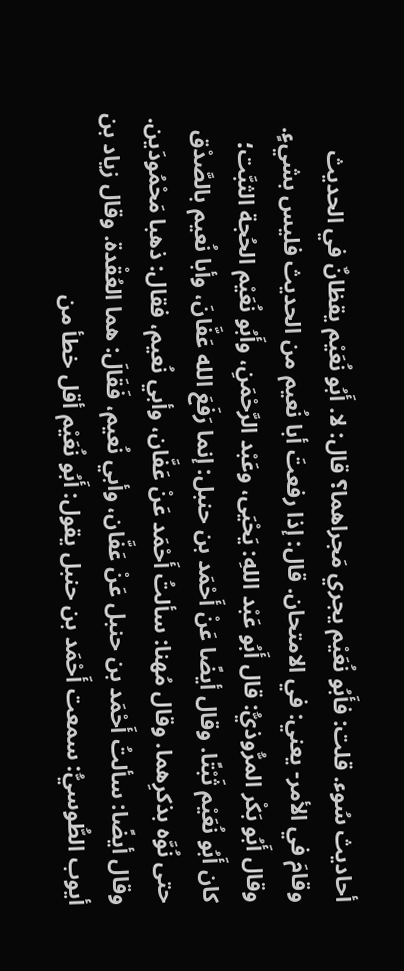أحاديث سُوء. قلت: فأَبُو نُعَيْم يجري مَجراهما؟ قال: لا. أَبُو نُعَيْم يقظانٌ في الحديث وقامَ في الأمر- يعني: في الامتحان. قال: إذا رفعتَ أبا نُعيم من الحديث فليس بشيءٍ. وقال أَبُو بَكْر المرُّوذيُّ: قال أَبُو عَبْد اللهِ: يَحْيَى، وعَبْد الرَّحْمَنِ، وأَبُو نُعَيْم الحُجة الثبَّت؛ كان أَبُو نُعَيْم ثَبْتًا. وقال أيضًا عَنْ أَحْمَد بن حنبل: إنما رَفَعَ الله عَفَّانَ، وأبا نُعيم بالصَّدْق حتى نُوَّه بذكرِهما. وقال مُهنا: سألتُ أَحْمَد عَنْ عَفَّان، وأبي نُعيم، فقال: ذهبا مَحْمُودَين. وقال أيضًا: سألتُ أَحْمَد بن حنبل عَنْ عَفَّان، وأبي نُعيم، فَقَالَ: هما العُقْدة. وقال زياد بن أيوب الطُّوسيُّ: سمعت أَحْمَد بن حنبل يقول: أَبُو نُعَيْم أقل خطأ من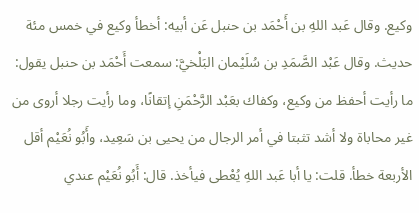وكيع. وقال عَبد اللهِ بن أَحْمَد بن حنبل عَن أبيه: أخطأ وكيع في خمس مئة حديث. وقال عَبْد الصَّمَدِ بن سُلَيْمان البَلْخيَّ: سمعت أَحْمَد بن حنبل يقول: ما رأيت أحفظ من وكيع، وكفاك بعَبْد الرَّحْمَنِ إتقانًا، وما رأيت رجلا أروى من غير محاباة ولا أشد تثبتا في أمر الرجال من يحيى بن سَعِيد، وأَبُو نُعَيْم أقل الأربعة خطأ. قلت: يا أبا عَبد اللهِ يُعْطى فيأخذ. قال: أَبُو نُعَيْم عندي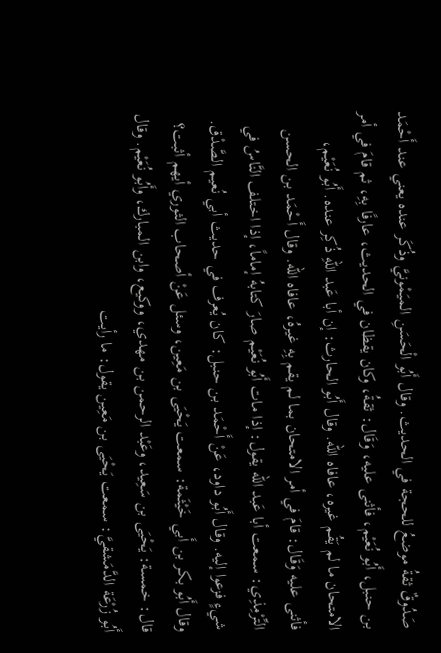صَدُوقٌ ثقةُ موضعُ للحجة في الحديث. وقال أَبُو الْحَسَنِ الميَمْونيَّ وذُكَر عنده يعني عند أَحْمَد بن حنبل، أَبُو نُعَيْم، فأثنى عليه، وَقَال: ثقةُ، وكان يقظان في الحديث، عارفًا بِهِ، ثم قامَ في أمر الامتحان ما لم يَقُم غيره، عافاه الله. وقال أَبُو الحارث: إن أبا عَبد اللهِ ذُكِر عنده. أَبُو نُعَيْم، فأثنى عليه وَقَال: قامَ في أمر الامتحان بما لم يقم بِهِ غيرهُ، عافاه الله. وقال أَحْمَد بن الحسن التِّرْمِذِي: سمعت أبا عَبد الله يقول: إذا مات أَبُو نُعَيْم صارَ كتابهُ إماماً، إذا اختلف النَّاسُ في شيءٍ فزعوا إليه. وقال أَبُو داود، عَنْ أَحْمَد بن حنبل: كان يُعرف في حديث أبي نُعيم الصَّدْق. وقال أَبُو بكر بن أَبي خَيْثَمة: سمعت يَحْيَى بن مَعِين، وسئل عَنْ أصحاب الثوري أيهم أثبت؟ قال: خمسة: يَحْيَى بن سَعِيد، وعَبْد الرحمن بن مهدي، ووكيع، وابن المبارك، وأَبُو نُعَيْم. وقال أَبُو زُرْعَة الدَّمَشقيَّ: سمعت يَحْيَى بن مَعِين يقول: ما رأيت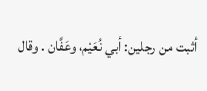أثبت من رجلين: أبي نُعَيْم، وعَفَّان . وقال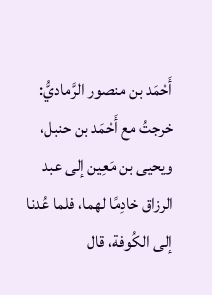أَحْمَد بن منصور الرَّماديُّ: خرجتُ مع أَحْمَد بن حنبل، ويحيى بن مَعِين إلى عبد الرزاق خادِمًا لهما، فلما عُدنا إلى الكُوفة، قال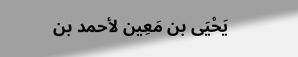يَحْيَى بن مَعِين لأحمد بن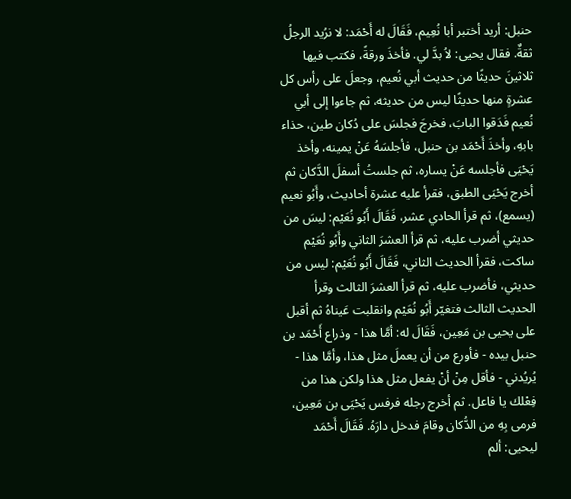حنبل: أريد أختبر أبا نُعِيم، فَقَالَ له أَحْمَد: لا نرُيد الرجلُ ثقةٌ. فقال يحيى: لاُ بدَّ لي. فأخذَ ورقةً، فكتب فيها ثلاثينَ حديثًا من حديث أبي نُعيم، وجعلَ على رأس كل عشرةٍ منها حديثًا ليس من حديثه، ثم جاءوا إلى أبي نُعيم فَدَقوا البابَ، فخرجَ فجلسَ على دُكان طين، حذاء بابهِ، وأخذَ أَحْمَد بن حنبل، فأجلسَهُ عَنْ يمينه، وأخذ يَحْيَى فأجلسه عَنْ يساره، ثم جلستُ أسفلَ الدَّكان ثم أخرج يَحْيَى الطبق، فقرأ عليه عشرة أحاديث، وأَبُو نعيم (يسمع)، ثم قرأ الحادي عشر، فَقَالَ أَبُو نُعَيْم: ليسَ من حديثي أضرب عليه، ثم قرأ العشرَ الثاني وأَبُو نُعَيْم ساكت، فقرأ الحديث الثاني، فَقَالَ أَبُو نُعَيْم: ليس من حديثي، فأضرب عليه، ثم قرأ العشرَ الثالث وقرأ الحديث الثالث فتغيّر أَبُو نُعَيْم وانقلبت عَيناهُ ثم أقبل على يحيى بن مَعِين، فَقَالَ له: أمَّا هذا - وذراع أَحْمَد بن حنبل بيده - فأورع من أن يعملَ مثل هذا، وأمَّا هذا - يُريُدني - فأقل مِنْ أنْ يفعل مثل هذا ولكن هذا من فِعْلك يا فاعل. ثم أخرج رجله فرفس يَحْيَى بن مَعِين، فرمى بِهِ من الدُّكان وقامَ فدخل دارَهُ. فَقَالَ أَحْمَد ليحيى: ألم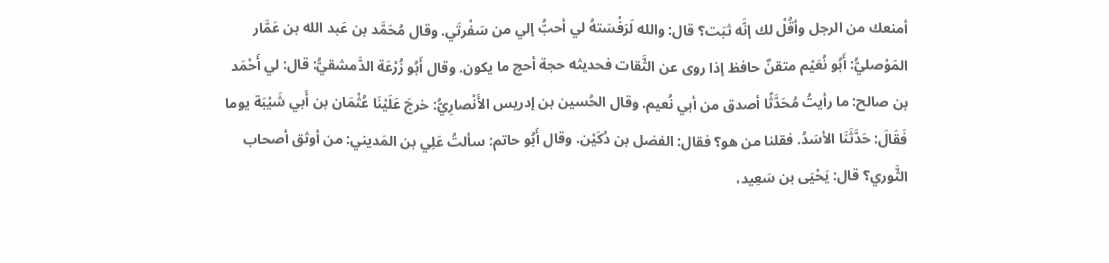أمنعك من الرجل وأقُلْ لك إنَّه ثبَت؟ قال: والله لَرَفْسَتهُ لي أحبُّ إلي من سَفْرتَي. وقال مُحَمَّد بن عَبد الله بن عَمَّار المَوْصليُّ: أَبُو نُعَيْم متقنٌ حافظ إذا روى عن الثَّقات فحديثه حجة أحج ما يكون. وقال أَبُو زُرْعَة الدَّمشقيُّ: قال: لي أَحْمَد بن صالح: ما رأيتُ مُحَدَّثًا أصدق من أبي نُعيم. وقال الحُسين بن إدريس الأَنْصارِيُّ: خرجَ عَلَيْنَا عُثْمَان بن أَبي شَيْبَة يوما فَقَالَ: حَدَّثَنَا الأسَدُ. فقلنا من هو؟ فقال: الفضل بن دُكَيْن. وقال أَبُو حاتم: سألتُ عَلِي بن المَديني: من أوثق أصحاب الثَّوري؟ قال: يَحْيَى بن سَعِيد،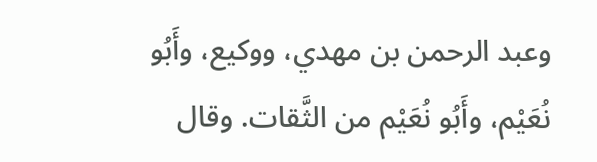وعبد الرحمن بن مهدي، ووكيع، وأَبُو نُعَيْم، وأَبُو نُعَيْم من الثَّقات. وقال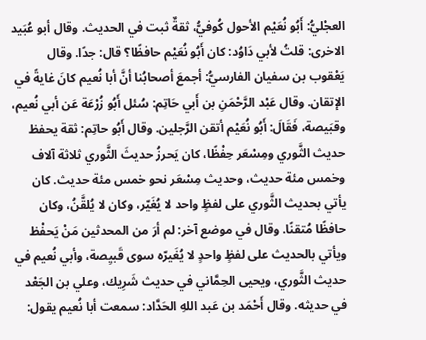العجْليُّ: أَبُو نُعَيْم الأحول كُوفيُّ، ثقةٌ ثبت في الحديث. وقال أبو عُبَيد الاخرى: قلتُ لأبي دَاوُد: كان أَبُو نُعَيْم حافظًا؟ قال: جدًا. وقال يَعْقوب بن سفيان الفارسيُّ: أجمعَ أصحابُنا أنَّ أبا نُعيم كانَ غايةً في الإتقان. وقال عَبْد الرَّحْمَنِ بن أَبي حَاتِم: سُئل أَبُو زُرْعَة عَن أبي نُعيم، وقبَيصة، فَقَالَ: أَبُو نُعَيْم أتقن الرَّجلين. وقال أَبُو حاتِم: ثقة يحفظ حديث الثَّوري ومِسْعَر حِفْظًا، كان يَحرزُ حديثَ الثَّوري ثلاثة آلاف وخمس مئة حديث، وحديث مِسْعَر نحو خمس مئة حديث. كان يأتي بحديث الثَّوري على لفظٍ واحد لا يُغَيّر، وكان لا يُلقَّنُ، وكان حافظًا مُتقنًا. وقال في موضع آخر: لم أرَ من المحدثين مَنْ يَحفْظ ويأتي بالحديث على لفظٍ واحدٍ لا يُغَيرّه سوى قَبيِصة، وأبي نُعيم في حديث الثَّوري، ويحيى الحِمَّاني في حديث شَرِيك، وعلي بن الجَعْد في حديثه. وقال أَحْمَد بن عَبد اللهِ الحَدَّاد: سمعت أبا نُعيم يقول: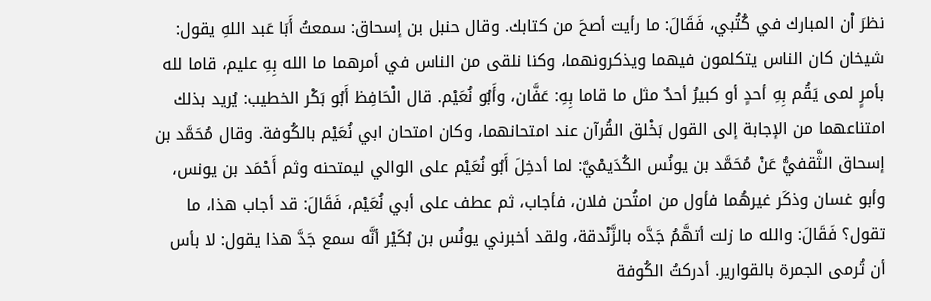نظرَ اْن المبارك في كُتُبي، فَقَالَ: ما رأيت أصحَ من كتابك. وقال حنبل بن إسحاق: سمعتُ أَبَا عَبد اللهِ يقول: شيخان كان الناس يتكلمون فيهما ويذكرونهما، وكنا نلقى من الناس في أمرهما ما الله بِهِ عليم، قاما لله بأمرٍ لمى يَقُم بِهِ أحدٍ أو كبيرُ أحدٌ مثل ما قاما بِهِ: عَفَّان، وأَبُو نُعَيْم. قال الْحَافِظ أَبُو بَكْر الخطيب: يُريد بذلك امتناعهما من الإجابة إلى القول بَخْلق القُرآن عند امتحانهما، وكان امتحان ابي نُعَيْم بالكُوفة. وقال مُحَمَّد بن إسحاق الثَّقفيُّ عَنْ مُحَمَّد بن يونُس الكُدَيمْيَّ: لما أدخِلَ أَبُو نُعَيْم على الوالي ليمتحنه وثم أَحْمَد بن يونس، وأبو غسان وذكَر غيرهُما فأول من امتُحن فلان، فأجاب، ثم عطف على أبي نُعَيْم، فَقَالَ: قد أجاب هذا، ما تقول؟ فَقَالَ: والله ما زلت أتهَّمُ جَدَّه بالزَّنْدقة، ولقد أخبرني يونُس بن بُكَيْر أنَّه سمع جَدَّ هذا يقول: لا بأس أن تُرمى الجمرة بالقوارير. أدركتُ الكُوفة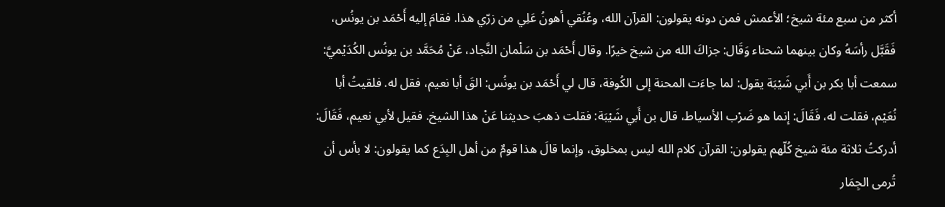أكثر من سبع مئة شيخ؛ الأعمش فمن دونه يقولون: القرآن الله، وعُنُقي أهونُ عَلِي من زرّي هذا. فقامَ إليه أَحْمَد بن يونُس، فَقَبَّل رأسَهُ وكان بينهما شحناء وَقَال: جزاكَ الله من شيخ خيرًا. وقال أَحْمَد بن سَلْمان النَّجاد، عَنْ مُحَمَّد بن يونُس الكُدَيْميَّ: سمعت أبا بكر بن أَبي شَيْبَة يقول: لما جاءَت المحنة إلى الكُوفة، قال لي أَحْمَد بن يونُس: القَ أبا نعيم، فقل له. فلقيتُ أبا نُعَيْم، فقلت له، فَقَالَ: إنما هو ضَرْب الأسياط، قال بن أَبي شَيْبَة: فقلت ذهبَ حديثنا عَنْ هذا الشيخ. فقيل لأبي نعيم، فَقَالَ: أدركتُ ثلاثة مئة شيخ كُلّهم يقولون: القرآن كلام الله ليس بمخلوق، وإنما قالَ هذا قومٌ من أهل البِدَع كما يقولون: لا بأس أن تُرمى الجِمَار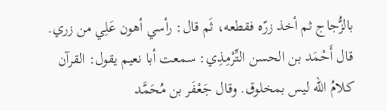بالزُّجاج ثم أخذ زرّه فقطعه، ثَم قال: رأسي أهون عَلِي من زري. قال أَحْمَد بن الحسن التِّرْمِذِي: سمعت أبا نعيم يقول: القرآن كلامُ الله ليس بمخلوق. وقال جَعْفَر بن مُحَمَّد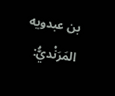بن عبدويه المَرَنْديُّ: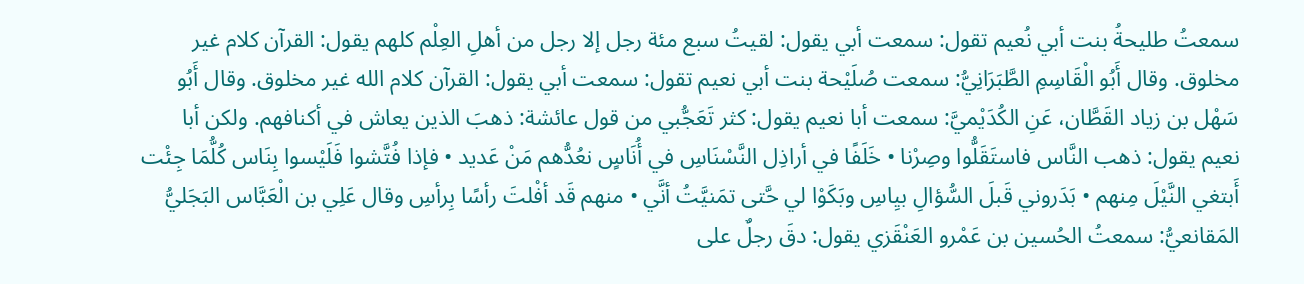سمعتُ طليحةُ بنت أبي نُعيم تقول: سمعت أبي يقول: لقيتُ سبع مئة رجل إلا رجل من أهلِ العِلْم كلهم يقول: القرآن كلام غير مخلوق. وقال أَبُو الْقَاسِمِ الطَّبَرَانِيُّ: سمعت صُلَيْحة بنت أبي نعيم تقول: سمعت أبي يقول: القرآن كلام الله غير مخلوق. وقال أَبُو سَهْل بن زياد القَطَّان، عَنِ الكُدَيْميَّ: سمعت أبا نعيم يقول: كثر تَعَجُّبي من قول عائشة: ذهبَ الذين يعاش في أكنافهم. ولكن أبا نعيم يقول: ذهب النَّاس فاستَقَلُّوا وصِرْنا • خَلَفًا في أراذِل النَّسْنَاسِ في أُنَاسٍ نعُدُّهم مَنْ عَديد • فإذا فُتَّشوا فَلَيْسوا بِنَاس كُلُّمَا جِئْت أَبتغي النَّيْلَ مِنهم • بَدَروني قَبلَ السُّؤالِ بيِاسِ وبَكَوْا لي حَّتى تمَنيَّتُ أنَّي • منهم قَد أفْلتَ رأسًا بِرأسِ وقال عَلِي بن الْعَبَّاس البَجَليُّ المَقانعيُّ: سمعتُ الحُسين بن عَمْرو العَنْقَزي يقول: دقَ رجلٌ على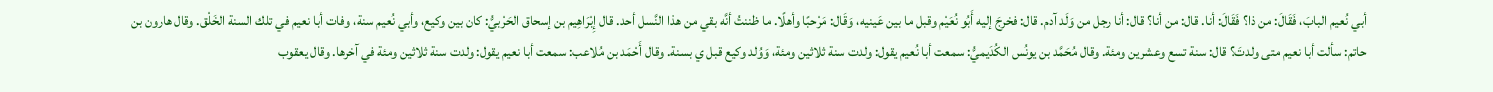أبي نُعيم البابَ، فَقَالَ: من ذا؟ فَقَالَ: أنا. قال: من أنا؟ قال: أنا رجل من وَلَد آدم. قال: فخرجَ إليه أَبُو نُعَيْم وقبل ما بين عَينيه، وَقَال: مَرْحبًا وأهلًا. ما ظننتُ أنَّه بقي من هذا النَّسل أحد. قال إِبْرَاهِيم بن إسحاق الحَرْبيُّ: كان بين وكيع، وأبي نُعيم سنة، وفات أبا نعيم في تلك السنة الخَلْق. وقال هارون بن حاتم: سألت أبا نعيم متى ولدتَ؟ قال: سنة تسع وعشرين ومئة. وقال مُحَمَّد بن يونُس الكُدَيميُّ: سمعت أبا نُعيم يقول: ولدت سنة ثلاثين ومئة، وَوُلد وكيع قبل ي بسنة. وقال أَحْمَد بن مُلاعب: سمعت أبا نعيم يقول: ولدت سنة ثلاثين ومئة في آخرها. وقال يعقوب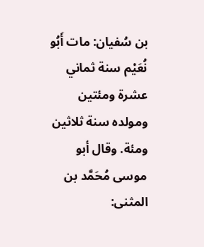بن سُفيان: مات أَبُو نُعَيْم سنة ثماني عشرة ومئتين ومولده سنة ثلاثين ومئة. وقال أبو موسى مُحَمَّد بن المثنى: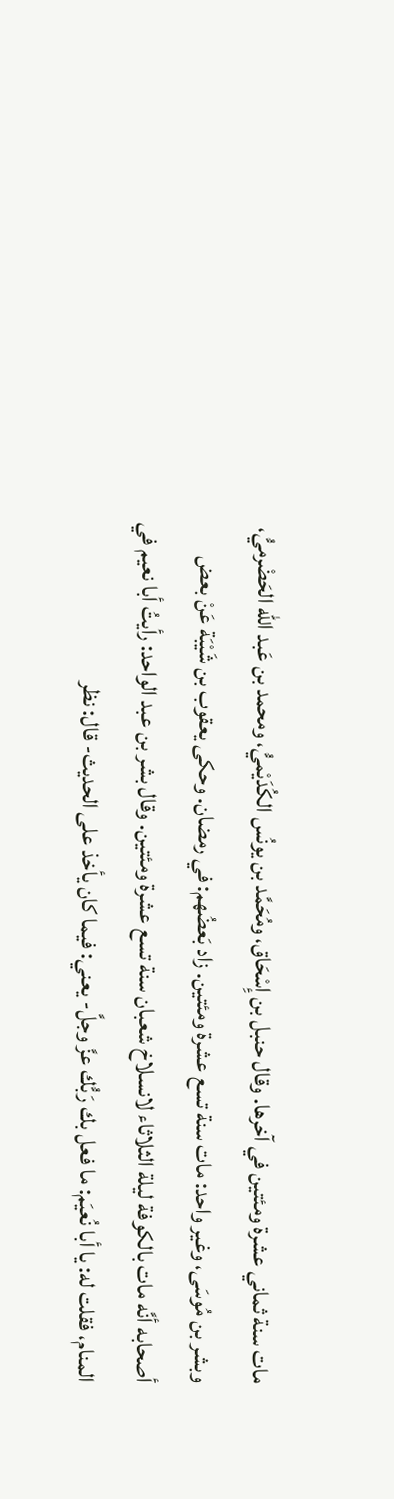مات سنة ثماني عشرة ومئتين في آخرها. وقال حنبل بن إِسْحَاق، ومُحَمَّد بن يونُس الكُدَيْميُّ، ومحمد بن عَبد الله الحَضْرميُّ، وبشر بن مُوسَى، وغير واحد: مات سنة تسع عشرة ومئتين. زاد بَعضُهم: في رمضان. وحكى يعقوب بن شَيْبَة عَنْ بعض أصحابه أنَّه مات بالكوفة ليلة الثلاثاء لانسلاخ شعبان سنة تسع عشرة ومئتين. وقال بشر بن عبد الواحد: رأيتُ أبا نعيم في المنام، فقلت له: يا أبا نُعيَم: ما فعل بك رَبُّك عزَّ وجلَّ- يعني: فيما كان يأخذ على الحديث- قال: نظر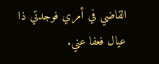القاضي في أمري فوجدتي ذا عيال فعفا عني.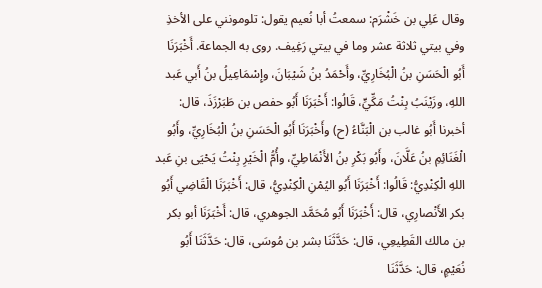وقال عَلِي بن خَشْرَم: سمعتُ أبا نُعيم يقول: تلومونني على الأخذِ وفي بيتي ثلاثة عشر وما في بيتي رَغِيف. روى به الجماعة. أَخْبَرَنَا أَبُو الْحَسَنِ بنُ الْبُخَارِيِّ، وأَحْمَدُ بنُ شَيْبَانَ، وإِسْمَاعِيلُ بنُ أَبي عَبد اللهِ، وزَيْنَبُ بِنْتُ مَكِّيٍّ، قَالُوا: أَخْبَرَنَا أَبُو حفص بن طَبَرْزَذَ، قال: أخبرنا أَبُو غالب بن الْبَنَّاءُ (ح) وأَخْبَرَنَا أَبُو الْحَسَنِ بنُ الْبُخَارِيِّ، وأَبُو الْغَنَائِمِ بنُ عَلَّانَ، وأَبُو بَكْرِ بنُ الأَنْمَاطِيِّ، وأُمُّ الْخَيْرِ بِنْتُ يَحْيَى بنِ عَبد اللهِ الْكِنْدِيُّ: قَالُوا: أَخْبَرَنَا أَبُو اليُمْنِ الْكِنْدِيُّ، قال: أَخْبَرَنَا الْقَاضِي أَبُو بكر الأَنْصارِي، قال: أَخْبَرَنَا أَبُو مُحَمَّد الجوهري، قال: أَخْبَرَنَا أبو بكر بن مالك القَطِيعِي، قال: حَدَّثَنَا بشر بن مُوسَى، قال: حَدَّثَنَا أَبُو نُعَيْمٍ، قال: حَدَّثَنَا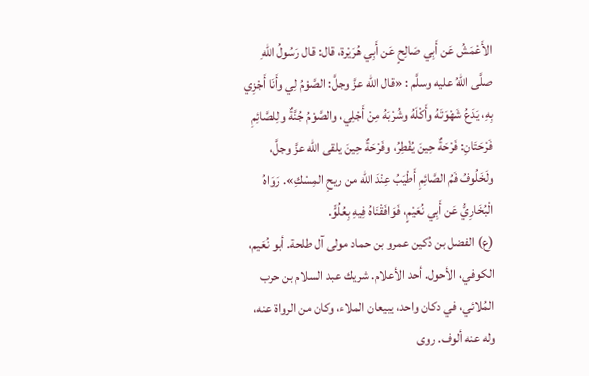الأَعْمَشُ عَن أَبِي صَالِحٍ عَن أَبِي هُرَيْرة، قال: قال رَسُولُ اللهِ صلَّى اللهُ عليه وسلَّم : «قال الله عزَّ وجلَّ: الصَّوْمُ لِي وأَنَا أَجْزِي بِهِ، يَدَعُ شَهْوَتَهُ وأَكْلَهُ وشُرْبَهُ مِنْ أَجْلِي، والصَّوْمُ جُنَّةٌ ولِلصَّائِمِ فَرْحَتَانِ: فَرْحَةٌ حِينَ يُفْطِرُ، وفَرْحَةٌ حِينَ يلقى الله عزَّ وجلَّ، ولَخَلُوفُ فَمُ الصَّائِمِ أَطْيَبُ عِنْدَ الله من ريحِ المِسْكِ». رَوَاهُ الْبُخَارِيُّ عَن أَبِي نُعَيْمٍ، فَوَافَقْنَاهُ فِيهِ بِعُلُوٍّ.
(ع) الفضل بن دُكين عمرو بن حماد مولى آل طلحة. أبو نُعَيم، الكوفي، الأحول. أحد الأعلام. شريك عبد السلام بن حرب المُلائي، في دكان واحد، يبيعان الملاء، وكان من الرواة عنه، وله عنه ألوف. روى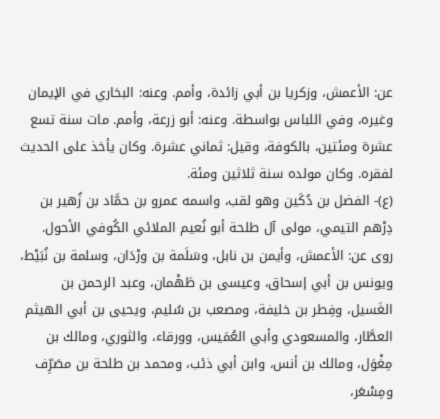عن: الأعمش، وزكريا بن أبي زائدة، وأمم. وعنه: البخاري في الإيمان وغيره، وفي اللباس بواسطة. وعنه: أبو زرعة، وأمم. مات سنة تسع عشرة ومئتين، بالكوفة، وقيل: ثماني عشرة. وكان يأخذ على الحديث لفقره. وكان مولده سنة ثلاثين ومئة.
(ع)- الفضل بن دُكَين وهو لقب، واسمه عمرو بن حمَّاد بن زُهير بن دِرْهم التيمي، مولى آل طلحة أبو نُعيم الملائي الكُوفي الأحول. روى عن: الأعمش، وأيمن بن نابل، وسَلَمة بن ورْدَان، وسلمة بن نُبَيْط، ويونس بن أبي إسحاق، وعيسى بن طَهْمان، وعبد الرحمن بن الغَسيل، وفِطر بن خليفة، ومصعب بن سُليم، ويحيى بن أبي الهيثم العطَّار، والمسعودي وأبي العُمَيس، وورقاء، والثوري، ومالك بن مِغْوَل، ومالك بن أنس، وابن أبي ذئب، ومحمد بن طلحة بن مصَرِّف ومِسْعَر،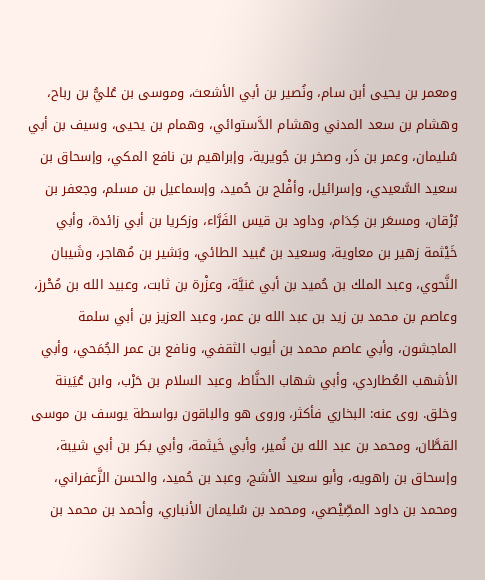ومعمر بن يحيى أبن سام، ونُصير بن أبي الأشعث، وموسى بن عُليُّ بن رباح، وهشام بن سعد المدني وهشام الدَّستوائي، وهمام بن يحيى، وسيف بن أبي سُليمان، وعمر بن ذَر، وصخر بن جُويرية، وإبراهيم بن نافع المكي، وإسحاق بن سعيد السَّعيدي، وإسرائيل، وأفْلح بن حُميد، وإسماعيل بن مسلم، وجعفر بن بُرْقان، ومسعَر بن كِدَام، وداود بن قيس الفَرَّاء، وزكريا بن أبي زائدة، وأبي خَيْثمة زهير بن معاوية، وسعيد بن عُبيد الطائي، وبَشير بن مُهاجر، وشَيبان النَّحوي، وعبد الملك بن حُميد بن أبي غنيَّة، وعزْرة بن ثابت، وعبيد الله بن مُحْرز، وعاصم بن محمد بن زيد بن عبد الله بن عمر، وعبد العزيز بن أبي سلمة الماجشون، وأبي عاصم محمد بن أيوب الثقفي، ونافع بن عمر الجُمَحي، وأبي الأشهب العُطاردي، وأبي شهاب الحنَّاط، وعبد السلام بن حَرْب، وابن عُيَينة وخلق. روى عنه: البخاري فأكثر، وروى هو والباقون بواسطة يوسف بن موسى القطَّان، ومحمد بن عبد الله بن نُمير، وأبي خَيثمة، وأبي بكر بن أبي شيبة، وإسحاق بن راهويه، وأبو سعيد الأشج، وعبد بن حُميد، والحسن الزَّعفراني، ومحمد بن داود المصِّيْصي، ومحمد بن سُليمان الأنباري، وأحمد بن محمد بن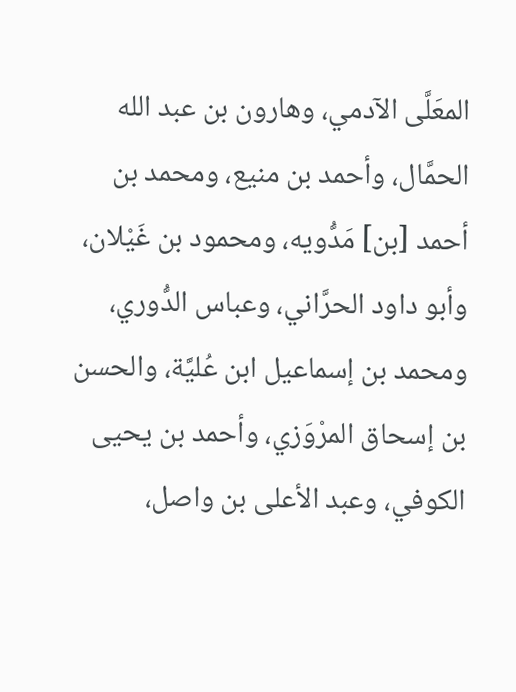المعَلَّى الآدمي، وهارون بن عبد الله الحمَّال، وأحمد بن منيع، ومحمد بن أحمد [بن] مَدُّويه، ومحمود بن غَيْلان، وأبو داود الحرَّاني، وعباس الدُّوري، ومحمد بن إسماعيل ابن عُليَّة، والحسن بن إسحاق المرْوَزي، وأحمد بن يحيى الكوفي، وعبد الأعلى بن واصل،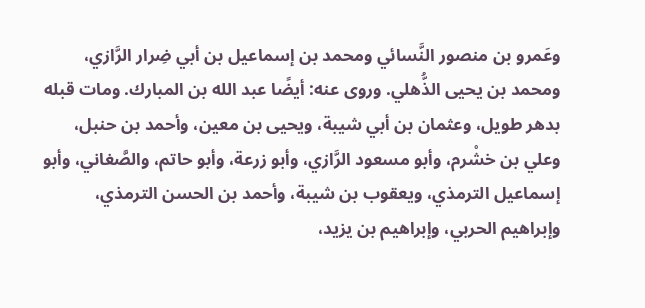وعَمرو بن منصور النَّسائي ومحمد بن إسماعيل بن أبي ضِرار الرَّازي، ومحمد بن يحيى الذُّهلي. وروى عنه: أيضًا عبد الله بن المبارك. ومات قبله بدهر طويل، وعثمان بن أبي شيبة، ويحيى بن معين، وأحمد بن حنبل، وعلي بن خشْرم، وأبو مسعود الرَّازي، وأبو زرعة، وأبو حاتم، والصَّغاني، وأبو إسماعيل الترمذي، ويعقوب بن شيبة، وأحمد بن الحسن الترمذي، وإبراهيم الحربي، وإبراهيم بن يزيد،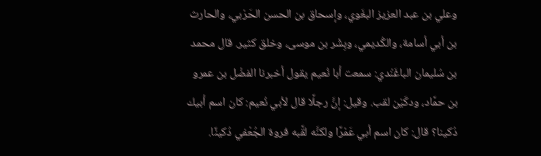وعلي بن عبد العزيز البغَوي، وإسحاق بن الحسن الحَرْبي، والحارث بن أبي أسامة، والكُديمي، وبِشْر بن موسى، وخلق كثير. قال محمد بن سُليمان الباغَنْدي: سمعت أبا نُعيم يقول أخبرنا الفضْل بن عمرو بن حمَّاد، ودكَيْن لقب. وقيل: إنَّ رجلًا قال لأبي نُعيم: كان اسم أبيك دُكينا؟ قال: كان اسم أبي عَمْرًا ولكنَّه لقَّبه فروة الجُعْفي دُكينًا.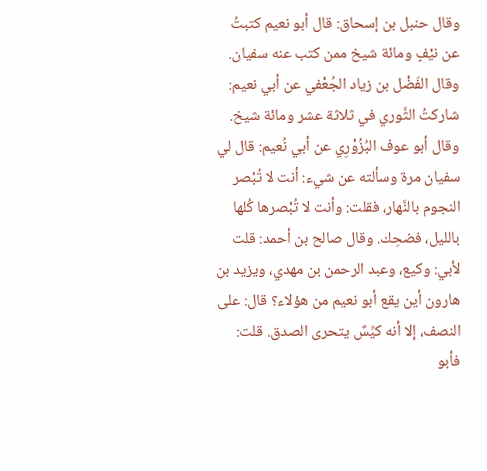وقال حنبل بن إسحاق: قال أبو نعيم كتبتُ عن نيْفٍ ومائة شيخ ممن كتب عنه سفيان. وقال الفَضْل بن زياد الجُعْفي عن أبي نعيم: شاركتُ الثَّوري في ثلاثة عشر ومائة شيخ. وقال أبو عوف البُزُوْرِي عن أبي نُعيم: قال لي سفيان مرة وسألته عن شيء: أنت لا تُبْصر النجوم بالنَّهار، فقلت: وأنت لا تُبْصرها كُلها بالليل، فضحِك. وقال صالح بن أحمد: قلت لأبي: وكيع، وعبد الرحمن بن مهدي، ويزيد بن هارون أين يقع أبو نعيم من هؤلاء؟ قال: على النصف، إلا أنه كيِّسٌ يتحرى الصدق. قلت: فأبو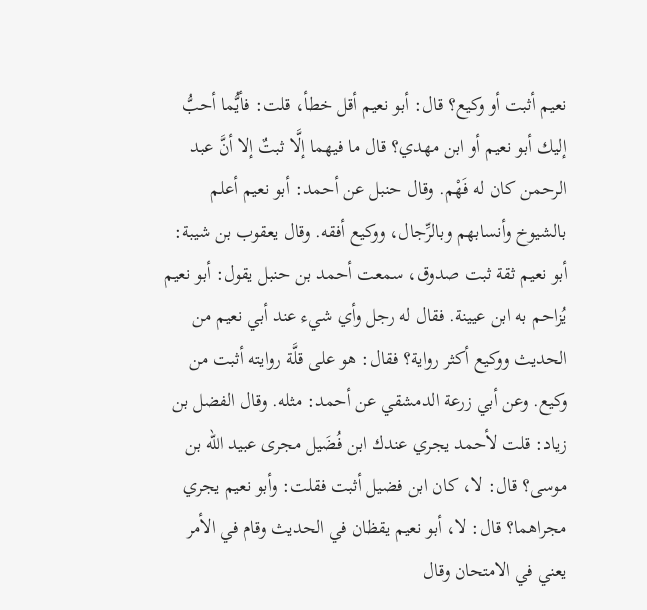نعيم أثبت أو وكيع؟ قال: أبو نعيم أقل خطأ، قلت: فأيُّما أحبُّ إليك أبو نعيم أو ابن مهدي؟ قال ما فيهما إلَّا ثبتٌ إلا أنَّ عبد الرحمن كان له فَهْم. وقال حنبل عن أحمد: أبو نعيم أعلم بالشيوخ وأنسابهم وبالرِّجال، ووكيع أفقه. وقال يعقوب بن شيبة: أبو نعيم ثقة ثبت صدوق، سمعت أحمد بن حنبل يقول: أبو نعيم يُزاحم به ابن عيينة. فقال له رجل وأي شيء عند أبي نعيم من الحديث ووكيع أكثر رواية؟ فقال: هو على قلَّة روايته أثبت من وكيع. وعن أبي زرعة الدمشقي عن أحمد: مثله. وقال الفضل بن زياد: قلت لأحمد يجري عندك ابن فُضَيل مجرى عبيد الله بن موسى؟ قال: لا، كان ابن فضيل أثبت فقلت: وأبو نعيم يجري مجراهما؟ قال: لا، أبو نعيم يقظان في الحديث وقام في الأمر يعني في الامتحان وقال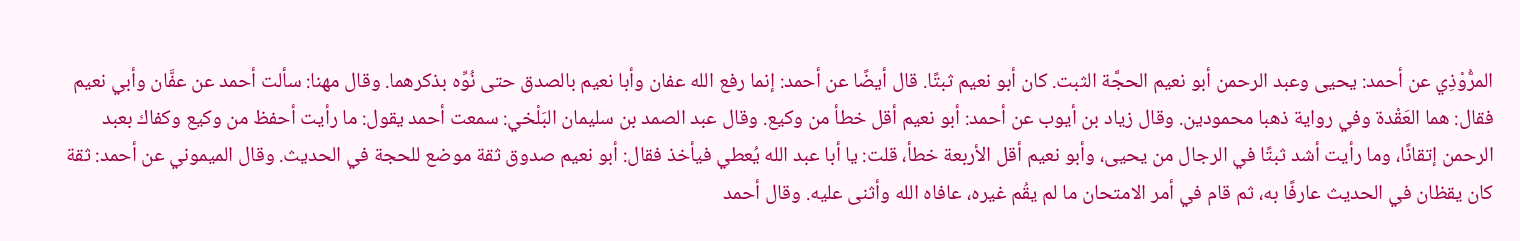المرُّوْذِي عن أحمد: يحيى وعبد الرحمن أبو نعيم الحجَّة الثبت. كان أبو نعيم ثبتًا. قال أيضًا عن أحمد: إنما رفع الله عفان وأبا نعيم بالصدق حتى نُوِّه بذكرهما. وقال مهنا: سألت أحمد عن عفَّان وأبي نعيم فقال: هما العَقْدة وفي رواية ذهبا محمودين. وقال زياد بن أيوب عن أحمد: أبو نعيم أقل خطأ من وكيع. وقال عبد الصمد بن سليمان البَلْخي: سمعت أحمد يقول: ما رأيت أحفظ من وكيع وكفاك بعبد الرحمن إتقانًا، وما رأيت أشد ثبتًا في الرجال من يحيى، وأبو نعيم أقل الأربعة خطأ، قلت: يا أبا عبد الله يُعطي فيأخذ فقال: أبو نعيم صدوق ثقة موضع للحجة في الحديث. وقال الميموني عن أحمد: ثقة كان يقظان في الحديث عارفًا به، ثم قام في أمر الامتحان ما لم يقُم غيره، عافاه الله وأثنى عليه. وقال أحمد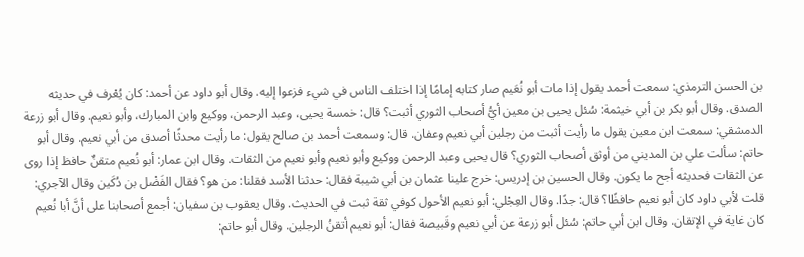بن الحسن الترمذي: سمعت أحمد يقول إذا مات أبو نُعَيم صار كتابه إمامًا إذا اختلف الناس في شيء فزعوا إليه. وقال أبو داود عن أحمد: كان يُعْرف في حديثه الصدق. وقال أبو بكر بن أبي خيثمة: سُئل يحيى بن معين أيُّ أصحاب الثوري أثبت؟ قال: خمسة يحيى، وعبد الرحمن، ووكيع وابن المبارك، وأبو نعيم. وقال أبو زرعة الدمشقي: سمعت ابن معين يقول ما رأيت أثبت من رجلين أبي نعيم وعفان. قال: وسمعت أحمد بن صالح يقول: ما رأيت محدثًا أصدق من أبي نعيم. وقال أبو حاتم: سألت علي بن المديني من أوثق أصحاب الثوري؟ قال يحيى وعبد الرحمن ووكيع وأبو نعيم وأبو نعيم من الثقات. وقال ابن عمار: أبو نُعيم متقنٌ حافظ إذا روى عن الثقات فحديثه أجح ما يكون. وقال الحسين بن إدريس: خرج علينا عثمان بن أبي شيبة فقال: حدثنا الأسد فقلنا: من هو؟ فقال الفَضْل بن دُكَين وقال الآجري: قلت لأبي داود كان أبو نعيم حافظًا؟ قال: جدًا. وقال العِجْلي: أبو نعيم الأحول كوفي ثقة ثبت في الحديث. وقال يعقوب بن سفيان: أجمع أصحابنا على أنَّ أبا نُعيم كان غاية في الإتقان. وقال ابن أبي حاتم: سُئل أبو زرعة عن أبي نعيم وقَبيصة فقال: أبو نعيم أتقنُ الرجلين. وقال أبو حاتم: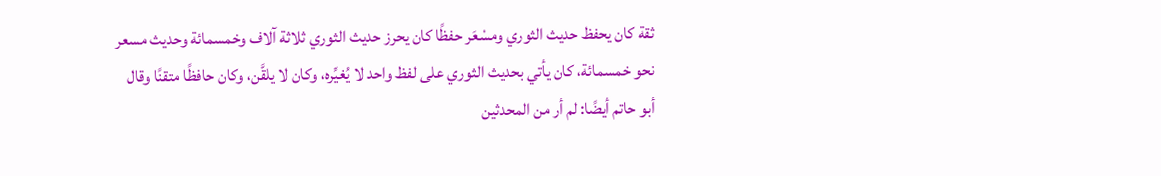ثقة كان يحفظ حديث الثوري ومسْعَر حفظًا كان يحرز حديث الثوري ثلاثة آلاف وخمسمائة وحديث مسعر نحو خمسمائة، كان يأتي بحديث الثوري على لفظ واحد لا يُغيِّره، وكان لا يلقَّن، وكان حافظًا متقنًا وقال أبو حاتم أيضًا: لم أر من المحدثين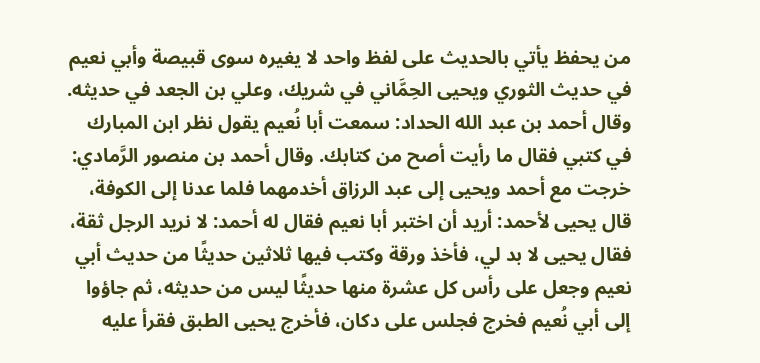من يحفظ يأتي بالحديث على لفظ واحد لا يغيره سوى قبيصة وأبي نعيم في حديث الثوري ويحيى الحِمَّاني في شريك، وعلي بن الجعد في حديثه. وقال أحمد بن عبد الله الحداد: سمعت أبا نُعيم يقول نظر ابن المبارك في كتبي فقال ما رأيت أصح من كتابك. وقال أحمد بن منصور الرَّمادي: خرجت مع أحمد ويحيى إلى عبد الرزاق أخدمهما فلما عدنا إلى الكوفة، قال يحيى لأحمد: أريد أن اختبر أبا نعيم فقال له أحمد: لا نريد الرجل ثقة، فقال يحيى لا بد لي، فأخذ ورقة وكتب فيها ثلاثين حديثًا من حديث أبي نعيم وجعل على رأس كل عشرة منها حديثًا ليس من حديثه، ثم جاؤوا إلى أبي نُعيم فخرج فجلس على دكان، فأخرج يحيى الطبق فقرأ عليه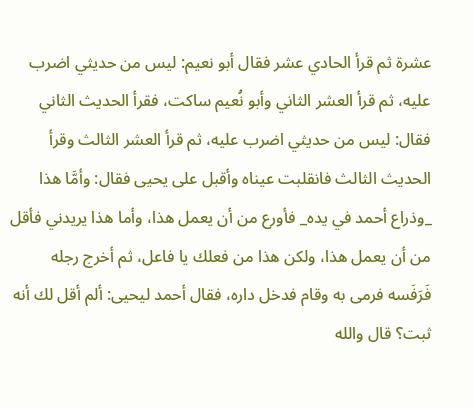عشرة ثم قرأ الحادي عشر فقال أبو نعيم: ليس من حديثي اضرب عليه، ثم قرأ العشر الثاني وأبو نُعيم ساكت، فقرأ الحديث الثاني فقال: ليس من حديثي اضرب عليه، ثم قرأ العشر الثالث وقرأ الحديث الثالث فانقلبت عيناه وأقبل على يحيى فقال: وأمَّا هذا _وذراع أحمد في يده_ فأورع من أن يعمل هذا، وأما هذا يريدني فأقل من أن يعمل هذا، ولكن هذا من فعلك يا فاعل، ثم أخرج رجله فَرَفَسه فرمى به وقام فدخل داره، فقال أحمد ليحيى: ألم أقل لك أنه ثبت؟ قال والله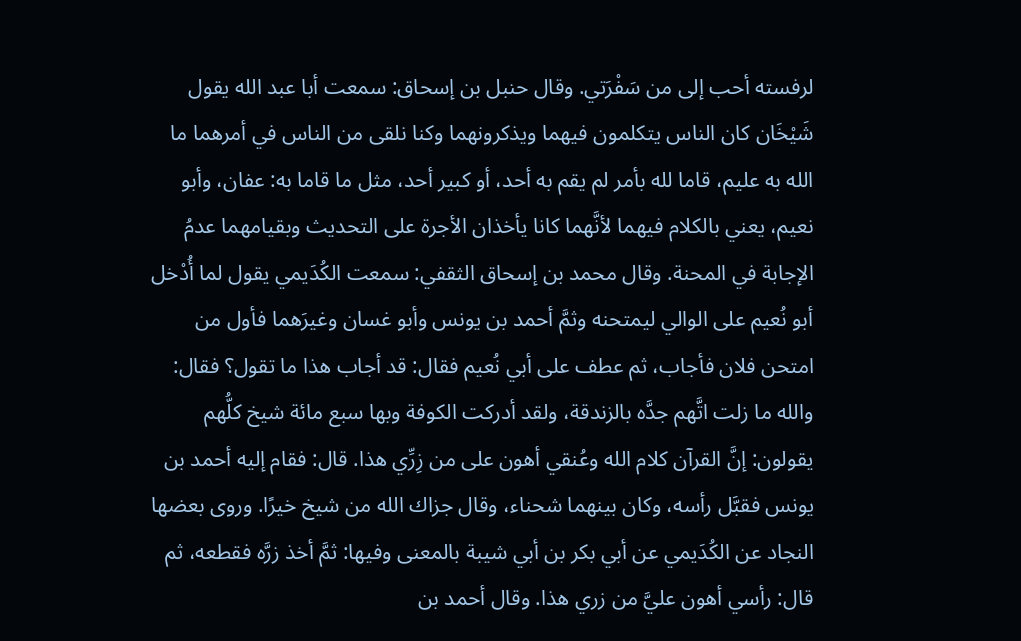لرفسته أحب إلى من سَفْرَتي. وقال حنبل بن إسحاق: سمعت أبا عبد الله يقول شَيْخَان كان الناس يتكلمون فيهما ويذكرونهما وكنا نلقى من الناس في أمرهما ما الله به عليم، قاما لله بأمر لم يقم به أحد، أو كبير أحد، مثل ما قاما به: عفان، وأبو نعيم، يعني بالكلام فيهما لأنَّهما كانا يأخذان الأجرة على التحديث وبقيامهما عدمُ الإجابة في المحنة. وقال محمد بن إسحاق الثقفي: سمعت الكُدَيمي يقول لما أُدْخل أبو نُعيم على الوالي ليمتحنه وثمَّ أحمد بن يونس وأبو غسان وغيرَهما فأول من امتحن فلان فأجاب، ثم عطف على أبي نُعيم فقال: قد أجاب هذا ما تقول؟ فقال: والله ما زلت اتَّهم جدَّه بالزندقة، ولقد أدركت الكوفة وبها سبع مائة شيخ كلُّهم يقولون: إنَّ القرآن كلام الله وعُنقي أهون على من زِرِّي هذا. قال: فقام إليه أحمد بن يونس فقبَّل رأسه، وكان بينهما شحناء، وقال جزاك الله من شيخ خيرًا. وروى بعضها النجاد عن الكُدَيمي عن أبي بكر بن أبي شيبة بالمعنى وفيها: ثمَّ أخذ زرَّه فقطعه، ثم قال: رأسي أهون عليَّ من زري هذا. وقال أحمد بن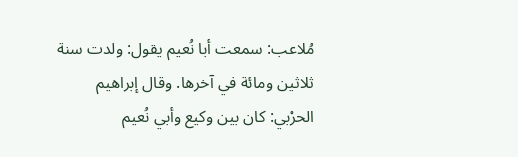مُلاعب: سمعت أبا نُعيم يقول: ولدت سنة ثلاثين ومائة في آخرها. وقال إبراهيم الحرْبي: كان بين وكيع وأبي نُعيم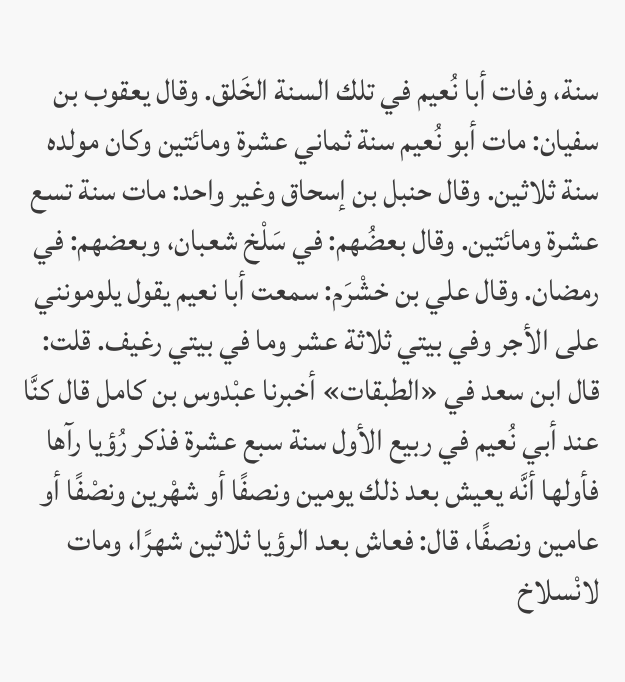سنة، وفات أبا نُعيم في تلك السنة الخَلق. وقال يعقوب بن سفيان: مات أبو نُعيم سنة ثماني عشرة ومائتين وكان مولده سنة ثلاثين. وقال حنبل بن إسحاق وغير واحد: مات سنة تسع عشرة ومائتين. وقال بعضُهم: في سَلْخ شعبان، وبعضهم: في رمضان. وقال علي بن خشْرَم: سمعت أبا نعيم يقول يلومونني على الأجر وفي بيتي ثلاثة عشر وما في بيتي رغيف. قلت: قال ابن سعد في «الطبقات» أخبرنا عبْدوس بن كامل قال كنَّا عند أبي نُعيم في ربيع الأول سنة سبع عشرة فذكر رُؤيا رآها فأولها أنَّه يعيش بعد ذلك يومين ونصفًا أو شهْرين ونصْفًا أو عامين ونصفًا، قال: فعاش بعد الرؤيا ثلاثين شهرًا، ومات لانْسلاخ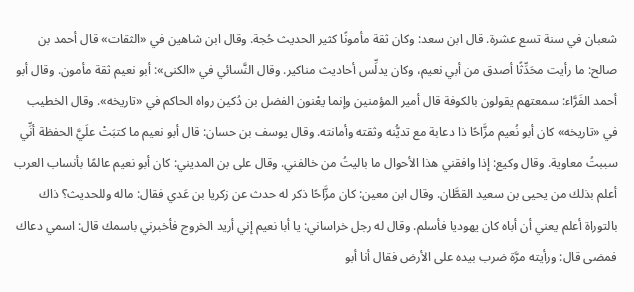شعبان في سنة تسع عشرة. قال ابن سعد: وكان ثقة مأمونًا كثير الحديث حُجة. وقال ابن شاهين في «الثقات» قال أحمد بن صالح: ما رأيت محَدِّثًا أصدق من أبي نعيم، وكان يدلِّس أحاديث مناكير. وقال النَّسائي في «الكنى»: أبو نعيم ثقة مأمون. وقال أبو أحمد الفَرَّاء: سمعتهم يقولون بالكوفة قال أمير المؤمنين وإنما يعْنون الفضل بن دُكين رواه الحاكم في «تاريخه». وقال الخطيب في «تاريخه» كان أبو نُعيم مزَّاحًا ذا دعابة مع تديُّنه وثقته وأمانته. وقال يوسف بن حسان: قال أبو نعيم ما كتبَتْ علَيَّ الحفظة أنِّي سببتُ معاوية. وقال وكيع: إذا وافقني هذا الأحوال ما باليتُ من خالفني. وقال على بن المديني: كان أبو نعيم عالمًا بأنساب العرب أعلم بذلك من يحيى بن سعيد القطَّان. وقال ابن معين: كان مزَّاحًا ذكر له حدث عن زكريا بن عَدي فقال: ماله وللحديث؟ ذاك بالتوراة أعلم يعني أن أباه كان يهوديا فأسلم. وقال له رجل خراساني: يا أبا نعيم إني أريد الخروج فأخبرني باسمك قال: اسمي دعاك فمضى قال: ورأيته مرَّة ضرب بيده على الأرض فقال أنا أبو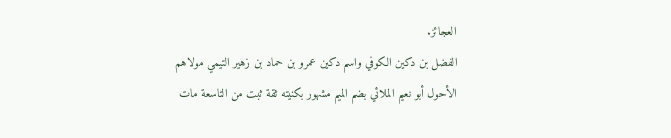العجائز.
الفضل بن دكين الكوفي واسم دكين عمرو بن حماد بن زهير التيمي مولاهم الأحول أبو نعيم الملائي بضم الميم مشهور بكنيته ثقة ثبت من التاسعة مات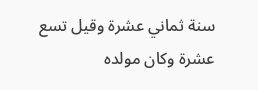سنة ثماني عشرة وقيل تسع عشرة وكان مولده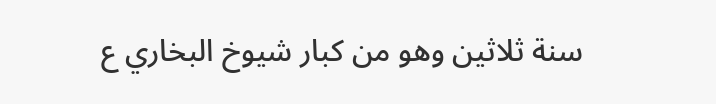سنة ثلاثين وهو من كبار شيوخ البخاري ع